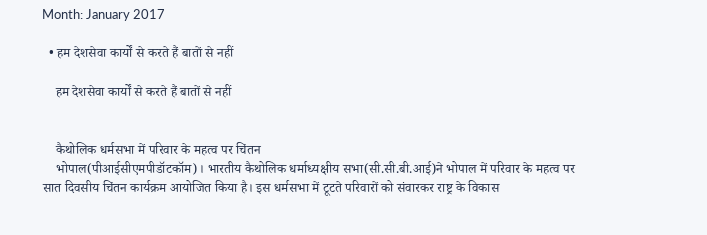Month: January 2017

  • हम देशसेवा कार्यों से करते हैं बातों से नहीं

    हम देशसेवा कार्यों से करते हैं बातों से नहीं


    कैथोलिक धर्मसभा में परिवार के महत्व पर चिंतन
    भोपाल(पीआईसीएमपीडॉटकॉम)। भारतीय कैथोलिक धर्माध्यक्षीय सभा(सी.सी.बी.आई)ने भोपाल में परिवार के महत्व पर सात दिवसीय चिंतन कार्यक्रम आयोजित किया है। इस धर्मसभा में टूटते परिवारों को संवारकर राष्ट्र के विकास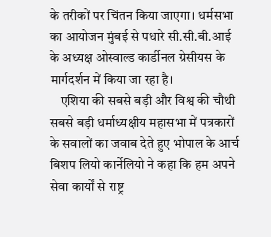के तरीकों पर चिंतन किया जाएगा। धर्मसभा का आयोजन मुंबई से पधारे सी.सी.बी.आई के अध्यक्ष ओस्वाल्ड कार्डीनल ग्रेसीयस के मार्गदर्शन में किया जा रहा है।
    एशिया की सबसे बड़ी और विश्व की चौथी सबसे बड़ी धर्माध्यक्षीय महासभा में पत्रकारों के सवालों का जवाब देते हुए भोपाल के आर्च बिशप लियो कार्नेलियो ने कहा कि हम अपने सेवा कार्यों से राष्ट्र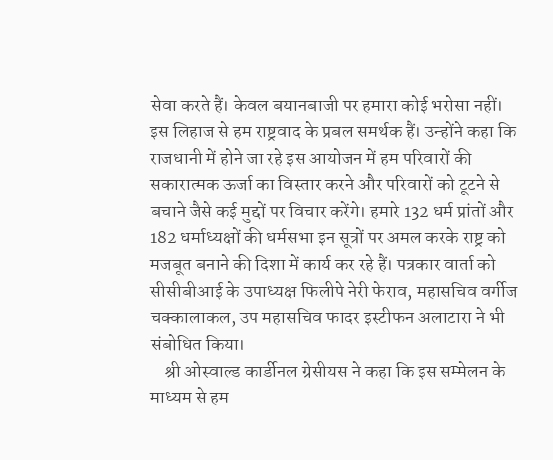सेवा करते हैं। केवल बयानबाजी पर हमारा कोई भरोसा नहीं। इस लिहाज से हम राष्ट्रवाद के प्रबल समर्थक हैं। उन्होंने कहा कि राजधानी में होने जा रहे इस आयोजन में हम परिवारों की सकारात्मक ऊर्जा का विस्तार करने और परिवारों को टूटने से बचाने जैसे कई मुद्दों पर विचार करेंगे। हमारे 132 धर्म प्रांतों और 182 धर्माध्यक्षों की धर्मसभा इन सूत्रों पर अमल करके राष्ट्र को मजबूत बनाने की दिशा में कार्य कर रहे हैं। पत्रकार वार्ता को सीसीबीआई के उपाध्यक्ष फिलीपे नेरी फेराव, महासचिव वर्गीज चक्कालाकल, उप महासचिव फादर इस्टीफन अलाटारा ने भी संबोधित किया।
    श्री ओस्वाल्ड कार्डीनल ग्रेसीयस ने कहा कि इस सम्मेलन के माध्यम से हम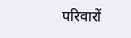परिवारों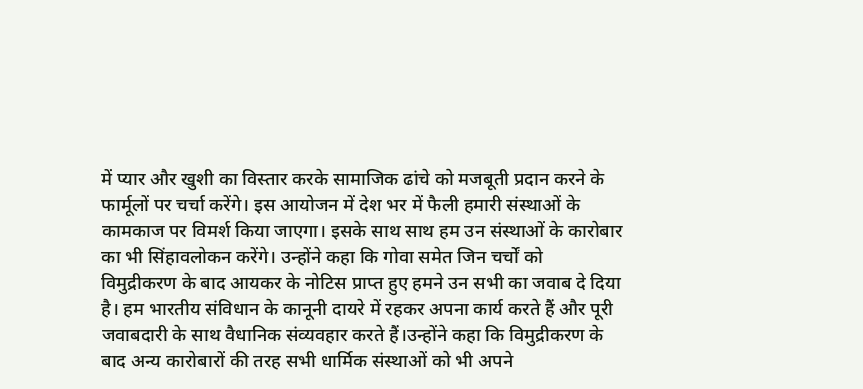में प्यार और खुशी का विस्तार करके सामाजिक ढांचे को मजबूती प्रदान करने के फार्मूलों पर चर्चा करेंगे। इस आयोजन में देश भर में फैली हमारी संस्थाओं के कामकाज पर विमर्श किया जाएगा। इसके साथ साथ हम उन संस्थाओं के कारोबार का भी सिंहावलोकन करेंगे। उन्होंने कहा कि गोवा समेत जिन चर्चों को विमुद्रीकरण के बाद आयकर के नोटिस प्राप्त हुए हमने उन सभी का जवाब दे दिया है। हम भारतीय संविधान के कानूनी दायरे में रहकर अपना कार्य करते हैं और पूरी जवाबदारी के साथ वैधानिक संव्यवहार करते हैं।उन्होंने कहा कि विमुद्रीकरण के बाद अन्य कारोबारों की तरह सभी धार्मिक संस्थाओं को भी अपने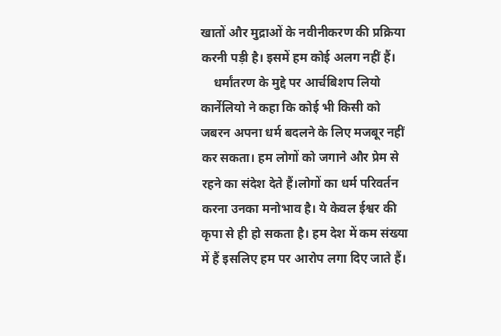खातों और मुद्राओं के नवीनीकरण की प्रक्रिया करनी पड़ी है। इसमें हम कोई अलग नहीं हैं।
    धर्मांतरण के मुद्दे पर आर्चबिशप लियो कार्नेलियो ने कहा कि कोई भी किसी को जबरन अपना धर्म बदलने के लिए मजबूर नहीं कर सकता। हम लोगों को जगाने और प्रेम से रहने का संदेश देते हैं।लोगों का धर्म परिवर्तन करना उनका मनोभाव है। ये केवल ईश्वर की कृपा से ही हो सकता है। हम देश में कम संख्या में हैं इसलिए हम पर आरोप लगा दिए जाते हैं।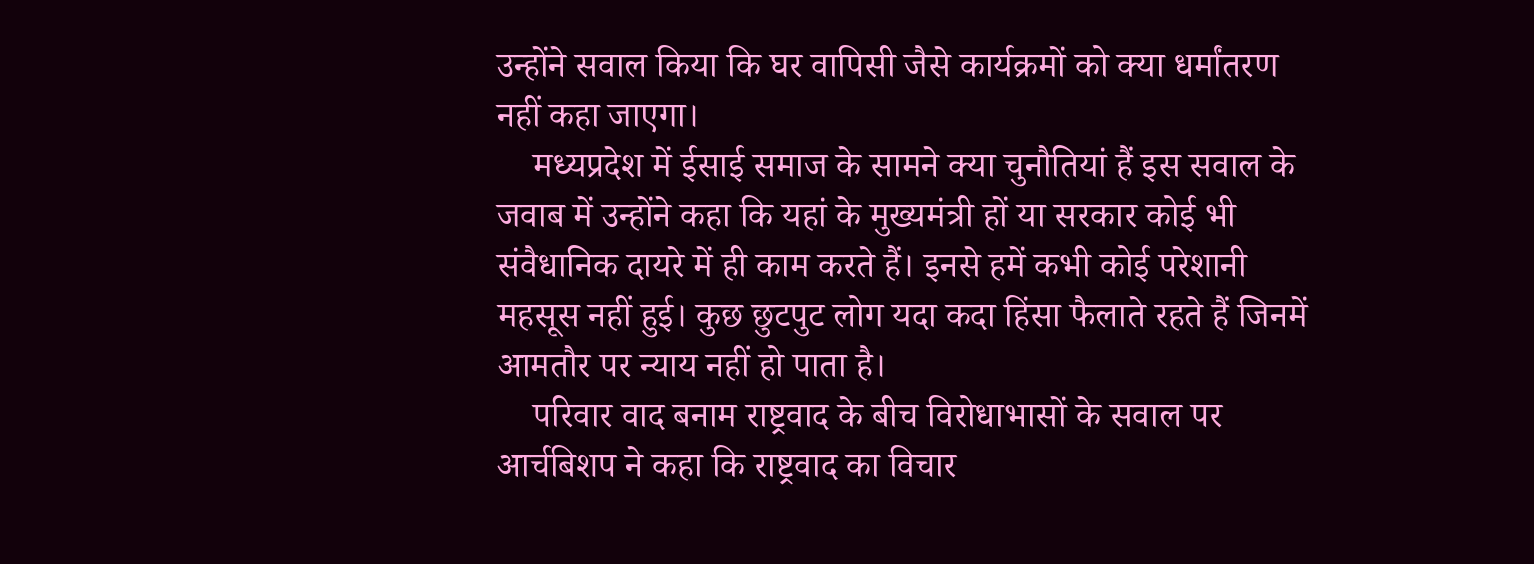उन्होंने सवाल किया कि घर वापिसी जैसे कार्यक्रमों को क्या धर्मांतरण नहीं कहा जाएगा।
    मध्यप्रदेश में ईसाई समाज के सामने क्या चुनौतियां हैं इस सवाल के जवाब में उन्होंने कहा कि यहां के मुख्यमंत्री हों या सरकार कोई भी संवैधानिक दायरे में ही काम करते हैं। इनसे हमें कभी कोई परेशानी महसूस नहीं हुई। कुछ छुटपुट लोग यदा कदा हिंसा फैलाते रहते हैं जिनमें आमतौर पर न्याय नहीं हो पाता है।
    परिवार वाद बनाम राष्ट्रवाद के बीच विरोधाभासों के सवाल पर आर्चबिशप ने कहा कि राष्ट्रवाद का विचार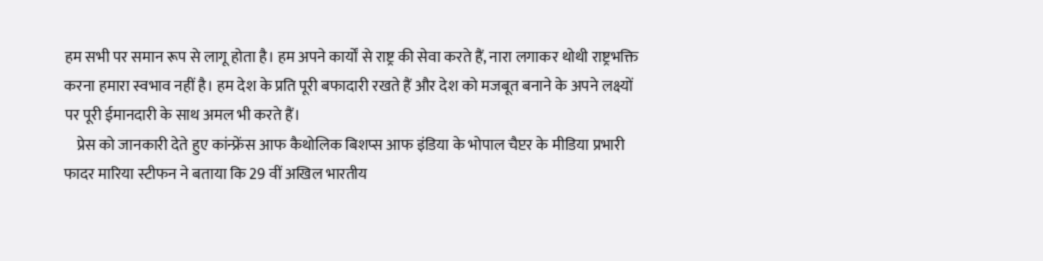हम सभी पर समान रूप से लागू होता है। हम अपने कार्यों से राष्ट्र की सेवा करते हैं, नारा लगाकर थोथी राष्ट्रभक्ति करना हमारा स्वभाव नहीं है। हम देश के प्रति पूरी बफादारी रखते हैं और देश को मजबूत बनाने के अपने लक्ष्यों पर पूरी ईमानदारी के साथ अमल भी करते हैं।
    प्रेस को जानकारी देते हुए कांन्फ्रेंस आफ कैथोलिक बिशप्स आफ इंडिया के भोपाल चैप्टर के मीडिया प्रभारी फादर मारिया स्टीफन ने बताया कि 29 वीं अखिल भारतीय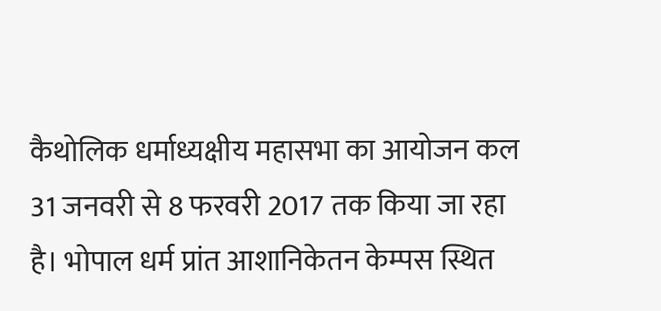कैथोलिक धर्माध्यक्षीय महासभा का आयोजन कल 31 जनवरी से 8 फरवरी 2017 तक किया जा रहा है। भोपाल धर्म प्रांत आशानिकेतन केम्पस स्थित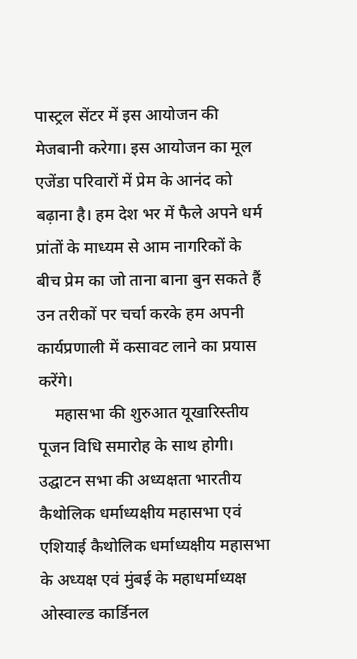पास्ट्रल सेंटर में इस आयोजन की मेजबानी करेगा। इस आयोजन का मूल एजेंडा परिवारों में प्रेम के आनंद को बढ़ाना है। हम देश भर में फैले अपने धर्म प्रांतों के माध्यम से आम नागरिकों के बीच प्रेम का जो ताना बाना बुन सकते हैं उन तरीकों पर चर्चा करके हम अपनी कार्यप्रणाली में कसावट लाने का प्रयास करेंगे।
    महासभा की शुरुआत यूखारिस्तीय पूजन विधि समारोह के साथ होगी। उद्घाटन सभा की अध्यक्षता भारतीय कैथोलिक धर्माध्यक्षीय महासभा एवं एशियाई कैथोलिक धर्माध्यक्षीय महासभा के अध्यक्ष एवं मुंबई के महाधर्माध्यक्ष ओस्वाल्ड कार्डिनल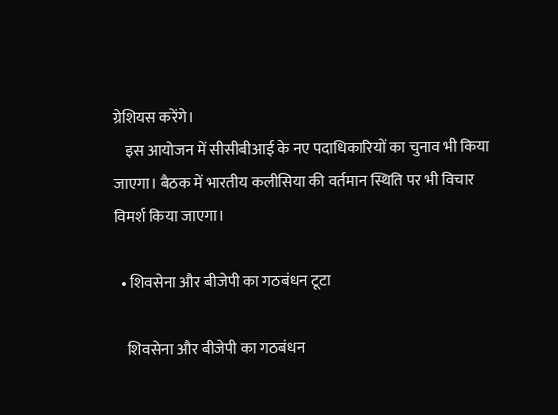ग्रेशियस करेंगे।
    इस आयोजन में सीसीबीआई के नए पदाधिकारियों का चुनाव भी किया जाएगा। बैठक में भारतीय कलीसिया की वर्तमान स्थिति पर भी विचार विमर्श किया जाएगा।

  • शिवसेना और बीजेपी का गठबंधन टूटा

    शिवसेना और बीजेपी का गठबंधन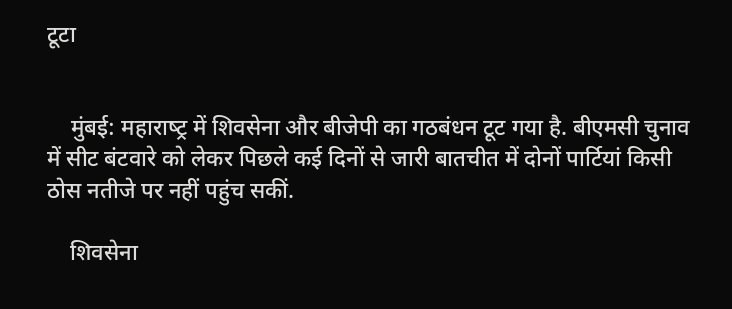टूटा


    मुंबई: महाराष्‍ट्र में शिवसेना और बीजेपी का गठबंधन टूट गया है. बीएमसी चुनाव में सीट बंटवारे को लेकर पिछले कई दिनों से जारी बातचीत में दोनों पार्टियां किसी ठोस नतीजे पर नहीं पहुंच सकीं.

    शिवसेना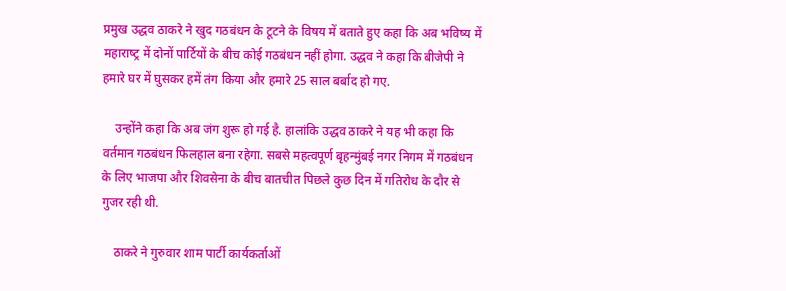प्रमुख उद्धव ठाकरे ने खुद गठबंधन के टूटने के विषय में बताते हुए कहा कि अब भविष्‍य में महाराष्‍ट्र में दोनों पार्टियों के बीच कोई गठबंधन नहीं होगा. उद्धव ने कहा कि बीजेपी ने हमारे घर में घुसकर हमें तंग किया और हमारे 25 साल बर्बाद हो गए.

    उन्‍होंने कहा कि अब जंग शुरू हो गई है. हालांकि उद्धव ठाकरे ने यह भी कहा कि वर्तमान गठबंधन फिलहाल बना रहेगा. सबसे महत्वपूर्ण बृहन्मुंबई नगर निगम में गठबंधन के लिए भाजपा और शिवसेना के बीच बातचीत पिछले कुछ दिन में गतिरोध के दौर से गुजर रही थी.

    ठाकरे ने गुरुवार शाम पार्टी कार्यकर्ताओं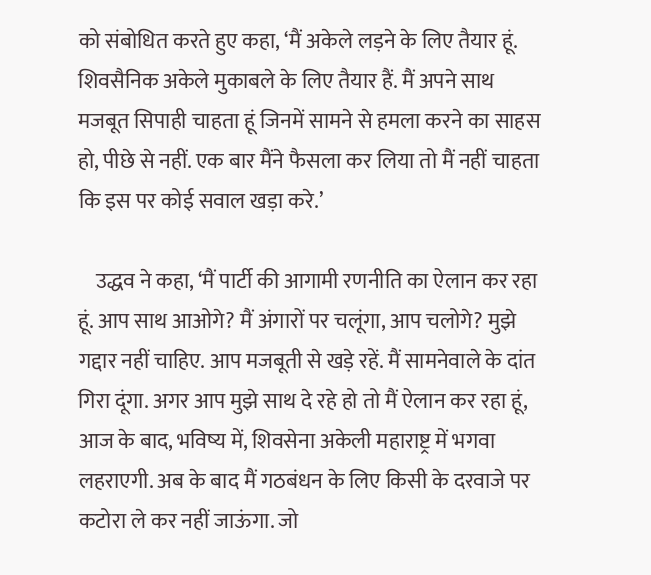को संबोधित करते हुए कहा, ‘मैं अकेले लड़ने के लिए तैयार हूं. शिवसैनिक अकेले मुकाबले के लिए तैयार हैं. मैं अपने साथ मजबूत सिपाही चाहता हूं जिनमें सामने से हमला करने का साहस हो, पीछे से नहीं. एक बार मैंने फैसला कर लिया तो मैं नहीं चाहता कि इस पर कोई सवाल खड़ा करे.’

    उद्धव ने कहा, ‘मैं पार्टी की आगामी रणनीति का ऐलान कर रहा हूं. आप साथ आओगे? मैं अंगारों पर चलूंगा, आप चलोगे? मुझे गद्दार नहीं चाहिए. आप मजबूती से खड़े रहें. मैं सामनेवाले के दांत गिरा दूंगा. अगर आप मुझे साथ दे रहे हो तो मैं ऐलान कर रहा हूं, आज के बाद, भविष्य में, शिवसेना अकेली महाराष्ट्र में भगवा लहराएगी. अब के बाद मैं गठबंधन के लिए किसी के दरवाजे पर कटोरा ले कर नहीं जाऊंगा. जो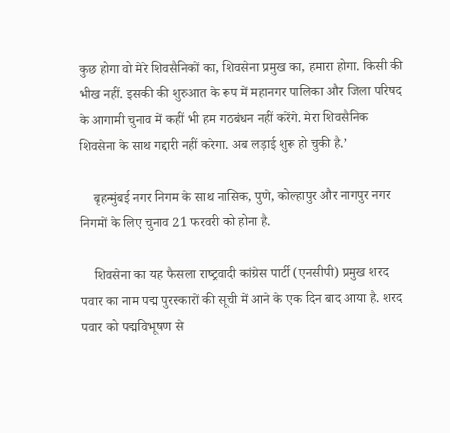कुछ होगा वो मेरे शिवसैनिकों का, शिवसेना प्रमुख का, हमारा होगा. किसी की भीख नहीं. इसकी की शुरुआत के रूप में महानगर पालिका और जिला परिषद के आगामी चुनाव में कहीं भी हम गठबंधन नहीं करेंगे. मेरा शिवसैनिक शिवसेना के साथ गद्दारी नहीं करेगा. अब लड़ाई शुरू हो चुकी है.’

    बृहन्मुंबई नगर निगम के साथ नासिक, पुणे, कोल्हापुर और नागपुर नगर निगमों के लिए चुनाव 21 फरवरी को होना है.

    शिवसेना का यह फैसला राष्‍ट्रवादी कांग्रेस पार्टी (एनसीपी) प्रमुख शरद पवार का नाम पद्म पुरस्‍कारों की सूची में आने के एक दिन बाद आया है. शरद पवार को पद्मविभूषण से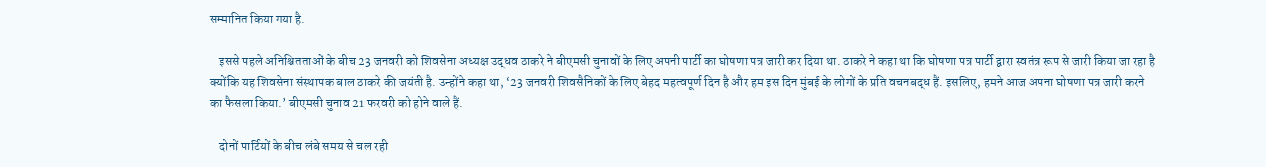सम्‍मानित किया गया है.

    इससे पहले अनिश्चितताओं के बीच 23 जनवरी को शिवसेना अध्यक्ष उद्धव ठाकरे ने बीएमसी चुनावों के लिए अपनी पार्टी का घोषणा पत्र जारी कर दिया था. ठाकरे ने कहा था कि घोषणा पत्र पार्टी द्वारा स्वतंत्र रूप से जारी किया जा रहा है क्योंकि यह शिवसेना संस्थापक बाल ठाकरे की जयंती है. उन्होंने कहा था, ‘23 जनवरी शिवसैनिकों के लिए बेहद महत्वपूर्ण दिन है और हम इस दिन मुंबई के लोगों के प्रति वचनबद्ध हैं. इसलिए, हमने आज अपना घोषणा पत्र जारी करने का फैसला किया.’ बीएमसी चुनाव 21 फरवरी को होने वाले हैं.

    दोनों पार्टियों के बीच लंबे समय से चल रही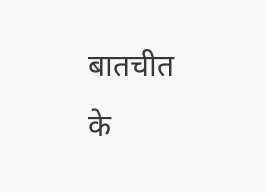बातचीत के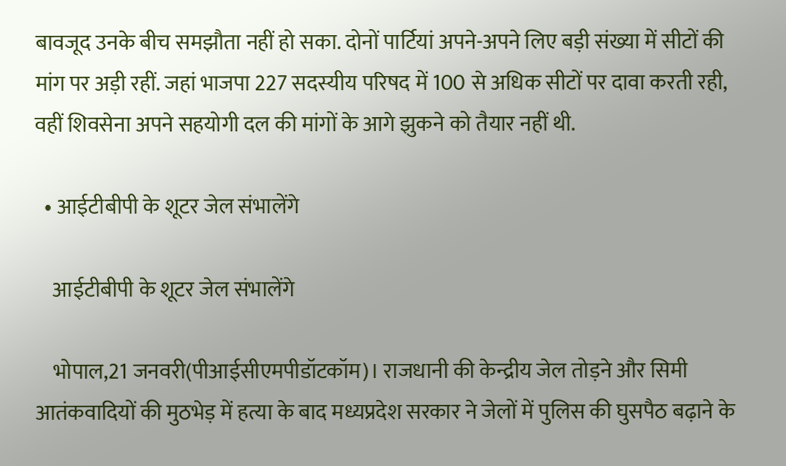बावजूद उनके बीच समझौता नहीं हो सका. दोनों पार्टियां अपने-अपने लिए बड़ी संख्या में सीटों की मांग पर अड़ी रहीं. जहां भाजपा 227 सदस्यीय परिषद में 100 से अधिक सीटों पर दावा करती रही, वहीं शिवसेना अपने सहयोगी दल की मांगों के आगे झुकने को तैयार नहीं थी.

  • आईटीबीपी के शूटर जेल संभालेंगे

    आईटीबीपी के शूटर जेल संभालेंगे

    भोपाल,21 जनवरी(पीआईसीएमपीडॉटकॉम)। राजधानी की केन्द्रीय जेल तोड़ने और सिमी आतंकवादियों की मुठभेड़ में हत्या के बाद मध्यप्रदेश सरकार ने जेलों में पुलिस की घुसपैठ बढ़ाने के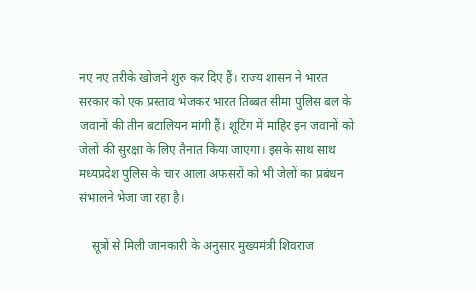नए नए तरीके खोजने शुरु कर दिए हैं। राज्य शासन ने भारत सरकार को एक प्रस्ताव भेजकर भारत तिब्बत सीमा पुलिस बल के जवानों की तीन बटालियन मांगी हैं। शूटिंग में माहिर इन जवानों को जेलों की सुरक्षा के लिए तैनात किया जाएगा। इसके साथ साथ मध्यप्रदेश पुलिस के चार आला अफसरों को भी जेलों का प्रबंधन संभालने भेजा जा रहा है।

    सूत्रों से मिली जानकारी के अनुसार मुख्यमंत्री शिवराज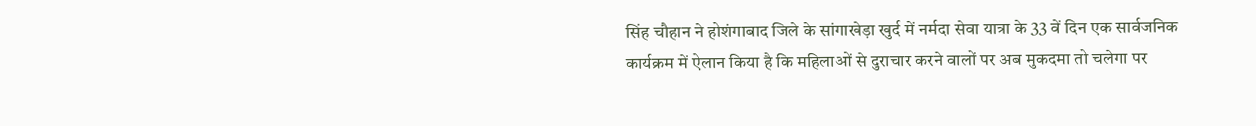सिंह चौहान ने होशंगाबाद जिले के सांगाखेड़ा खुर्द में नर्मदा सेवा यात्रा के 33 वें दिन एक सार्वजनिक कार्यक्रम में ऐलान किया है कि महिलाओं से दुराचार करने वालों पर अब मुकदमा तो चलेगा पर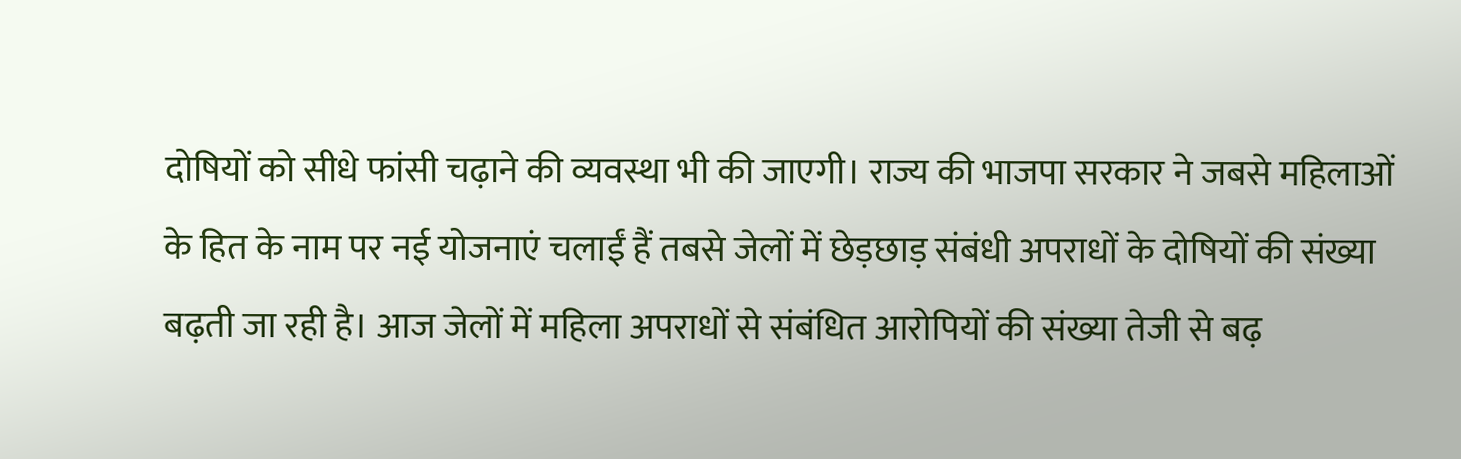दोषियों को सीधे फांसी चढ़ाने की व्यवस्था भी की जाएगी। राज्य की भाजपा सरकार ने जबसे महिलाओं के हित के नाम पर नई योजनाएं चलाईं हैं तबसे जेलों में छेड़छाड़ संबंधी अपराधों के दोषियों की संख्या बढ़ती जा रही है। आज जेलों में महिला अपराधों से संबंधित आरोपियों की संख्या तेजी से बढ़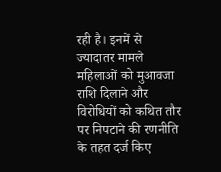रही है। इनमें से ज्यादातर मामले महिलाओं को मुआवजा राशि दिलाने और विरोधियों को कथित तौर पर निपटाने की रणनीति के तहत दर्ज किए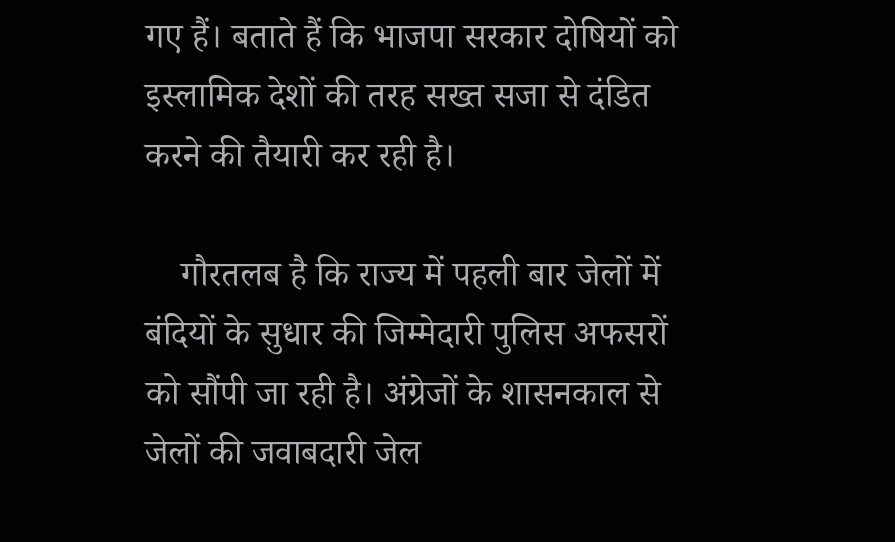गए हैं। बताते हैं कि भाजपा सरकार दोषियों को इस्लामिक देशों की तरह सख्त सजा से दंडित करने की तैयारी कर रही है।

    गौरतलब है कि राज्य में पहली बार जेलों में बंदियों के सुधार की जिम्मेदारी पुलिस अफसरों को सौंपी जा रही है। अंग्रेजों के शासनकाल से जेलों की जवाबदारी जेल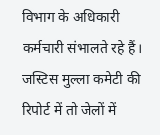विभाग के अधिकारी कर्मचारी संभालते रहे हैं। जस्टिस मुल्ला कमेटी की रिपोर्ट में तो जेलों में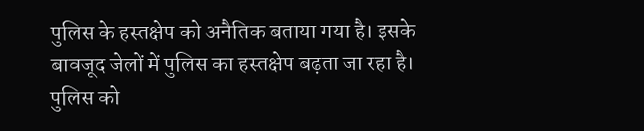पुलिस के हस्तक्षेप को अनैतिक बताया गया है। इसके बावजूद जेलों में पुलिस का हस्तक्षेप बढ़ता जा रहा है। पुलिस को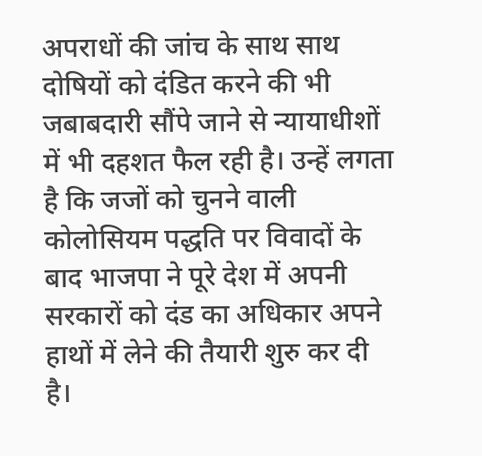अपराधों की जांच के साथ साथ दोषियों को दंडित करने की भी जबाबदारी सौंपे जाने से न्यायाधीशों में भी दहशत फैल रही है। उन्हें लगता है कि जजों को चुनने वाली कोलोसियम पद्धति पर विवादों के बाद भाजपा ने पूरे देश में अपनी सरकारों को दंड का अधिकार अपने हाथों में लेने की तैयारी शुरु कर दी है।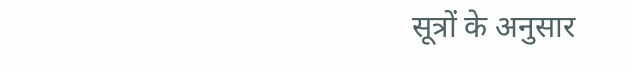सूत्रों के अनुसार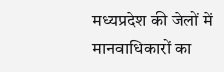मध्यप्रदेश की जेलों में मानवाधिकारों का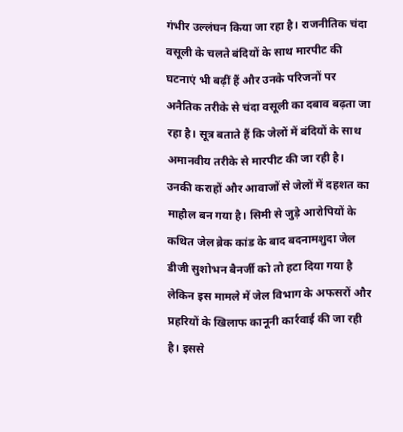गंभीर उल्लंघन किया जा रहा है। राजनीतिक चंदा वसूली के चलते बंदियों के साथ मारपीट की घटनाएं भी बढ़ीं हैं और उनके परिजनों पर अनैतिक तरीके से चंदा वसूली का दबाव बढ़ता जा रहा है। सूत्र बताते हैं कि जेलों में बंदियों के साथ अमानवीय तरीके से मारपीट की जा रही है। उनकी कराहों और आवाजों से जेलों में दहशत का माहौल बन गया है। सिमी से जुड़े आरोपियों के कथित जेल ब्रेक कांड के बाद बदनामशुदा जेल डीजी सुशोभन बैनर्जी को तो हटा दिया गया है लेकिन इस मामले में जेल विभाग के अफसरों और प्रहरियों के खिलाफ कानूनी कार्रवाई की जा रही है। इससे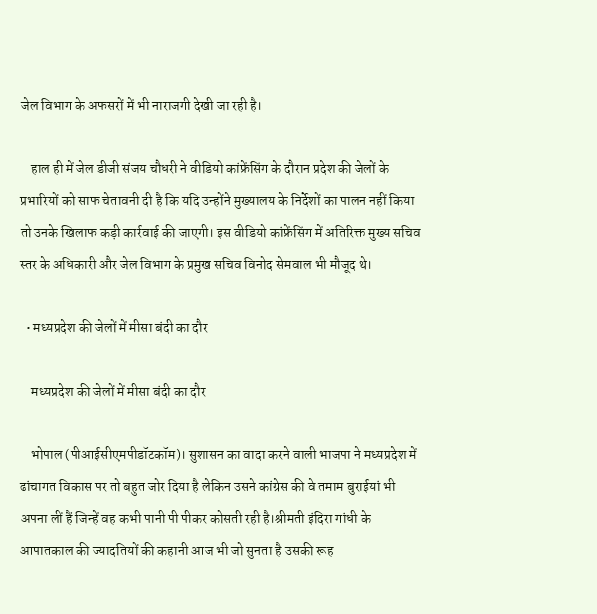जेल विभाग के अफसरों में भी नाराजगी देखी जा रही है।

    हाल ही में जेल डीजी संजय चौधरी ने वीडियो कांफ्रेंसिंग के दौरान प्रदेश की जेलों के प्रभारियों को साफ चेतावनी दी है कि यदि उन्होंने मुख्यालय के निर्देशों का पालन नहीं किया तो उनके खिलाफ कड़ी कार्रवाई की जाएगी। इस वीडियो कांफ्रेंसिंग में अतिरिक्त मुख्य सचिव स्तर के अधिकारी और जेल विभाग के प्रमुख सचिव विनोद सेमवाल भी मौजूद थे।

  • मध्यप्रदेश की जेलों में मीसा बंदी का दौर

    मध्यप्रदेश की जेलों में मीसा बंदी का दौर

    भोपाल (पीआईसीएमपीडॉटकॉम)। सुशासन का वादा करने वाली भाजपा ने मध्यप्रदेश में ढांचागत विकास पर तो बहुत जोर दिया है लेकिन उसने कांग्रेस की वे तमाम बुराईयां भी अपना लीं हैं जिन्हें वह कभी पानी पी पीकर कोसती रही है।श्रीमती इंदिरा गांधी के आपातकाल की ज्यादतियों की कहानी आज भी जो सुनता है उसकी रूह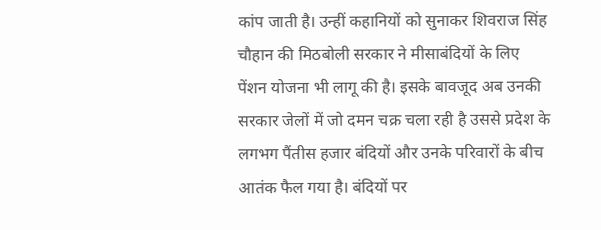कांप जाती है। उन्हीं कहानियों को सुनाकर शिवराज सिंह चौहान की मिठबोली सरकार ने मीसाबंदियों के लिए पेंशन योजना भी लागू की है। इसके बावजूद अब उनकी सरकार जेलों में जो दमन चक्र चला रही है उससे प्रदेश के लगभग पैंतीस हजार बंदियों और उनके परिवारों के बीच आतंक फैल गया है। बंदियों पर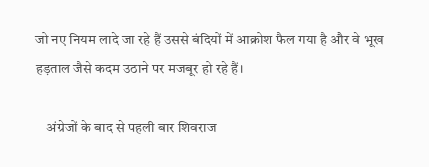जो नए नियम लादे जा रहे हैं उससे बंदियों में आक्रोश फैल गया है और वे भूख हड़ताल जैसे कदम उठाने पर मजबूर हो रहे हैं।

    अंग्रेजों के बाद से पहली बार शिवराज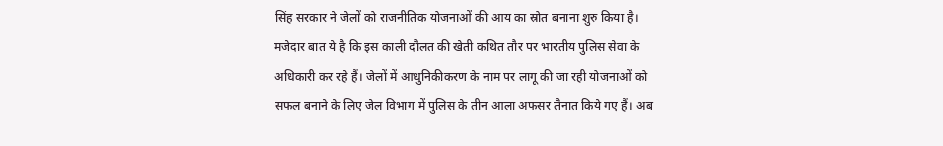सिंह सरकार ने जेलों को राजनीतिक योजनाओं की आय का स्रोत बनाना शुरु किया है। मजेदार बात ये है कि इस काली दौलत की खेती कथित तौर पर भारतीय पुलिस सेवा के अधिकारी कर रहे हैं। जेलों में आधुनिकीकरण के नाम पर लागू की जा रही योजनाओं को सफल बनाने के लिए जेल विभाग में पुलिस के तीन आला अफसर तैनात किये गए हैं। अब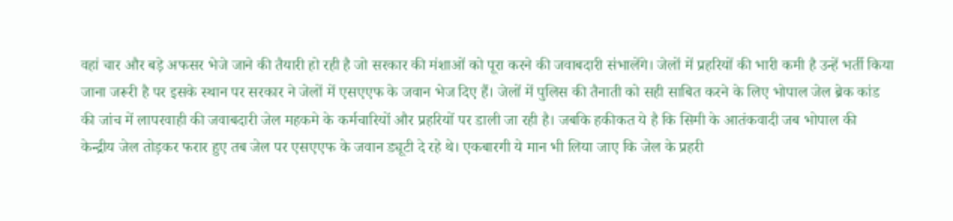वहां चार और बड़े अफसर भेजे जाने की तैयारी हो रही है जो सरकार की मंशाओं को पूरा करने की जवाबदारी संभालेंगे। जेलों में प्रहरियों की भारी कमी है उन्हें भर्ती किया जाना जरूरी है पर इसके स्थान पर सरकार ने जेलों में एसएएफ के जवान भेज दिए हैं। जेलों में पुलिस की तैनाती को सही साबित करने के लिए भोपाल जेल ब्रेक कांड की जांच में लापरवाही की जवाबदारी जेल महकमे के कर्मचारियों और प्रहरियों पर डाली जा रही है। जबकि हकीकत ये है कि सिमी के आतंकवादी जब भोपाल की केन्द्रीय जेल तोड़कर फरार हुए तब जेल पर एसएएफ के जवान ड्यूटी दे रहे थे। एकबारगी ये मान भी लिया जाए कि जेल के प्रहरी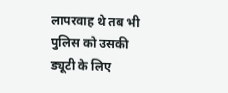लापरवाह थे तब भी पुलिस को उसकी ड्यूटी के लिए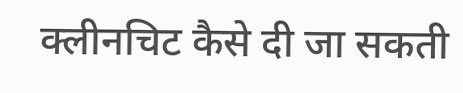क्लीनचिट कैसे दी जा सकती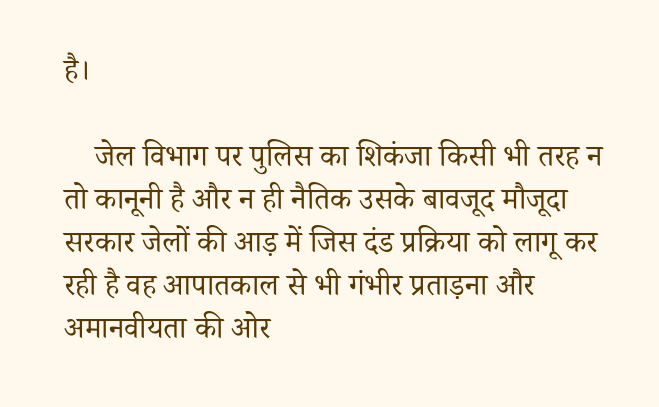है।

    जेल विभाग पर पुलिस का शिकंजा किसी भी तरह न तो कानूनी है और न ही नैतिक उसके बावजूद मौजूदा सरकार जेलों की आड़ में जिस दंड प्रक्रिया को लागू कर रही है वह आपातकाल से भी गंभीर प्रताड़ना और अमानवीयता की ओर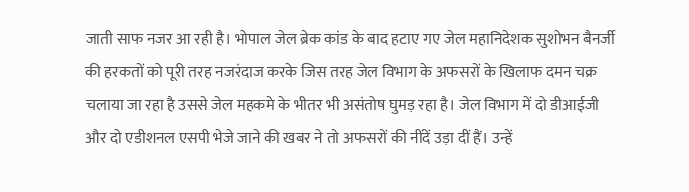जाती साफ नजर आ रही है। भोपाल जेल ब्रेक कांड के बाद हटाए गए जेल महानिदेशक सुशोभन बैनर्जी की हरकतों को पूरी तरह नजरंदाज करके जिस तरह जेल विभाग के अफसरों के खिलाफ दमन चक्र चलाया जा रहा है उससे जेल महकमे के भीतर भी असंतोष घुमड़ रहा है। जेल विभाग में दो डीआईजी और दो एडीशनल एसपी भेजे जाने की खबर ने तो अफसरों की नींदें उड़ा दीं हैं। उन्हें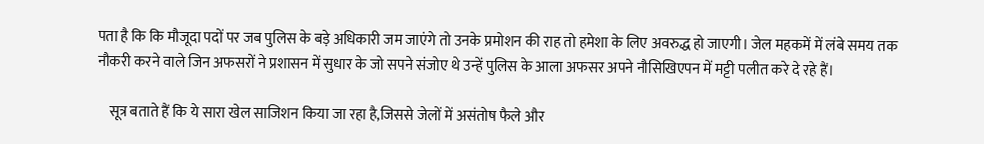पता है कि कि मौजूदा पदों पर जब पुलिस के बड़े अधिकारी जम जाएंगे तो उनके प्रमोशन की राह तो हमेशा के लिए अवरुद्ध हो जाएगी। जेल महकमें में लंबे समय तक नौकरी करने वाले जिन अफसरों ने प्रशासन में सुधार के जो सपने संजोए थे उन्हें पुलिस के आला अफसर अपने नौसिखिएपन में मट्टी पलीत करे दे रहे हैं।

    सूत्र बताते हैं कि ये सारा खेल साजिशन किया जा रहा है,जिससे जेलों में असंतोष फैले और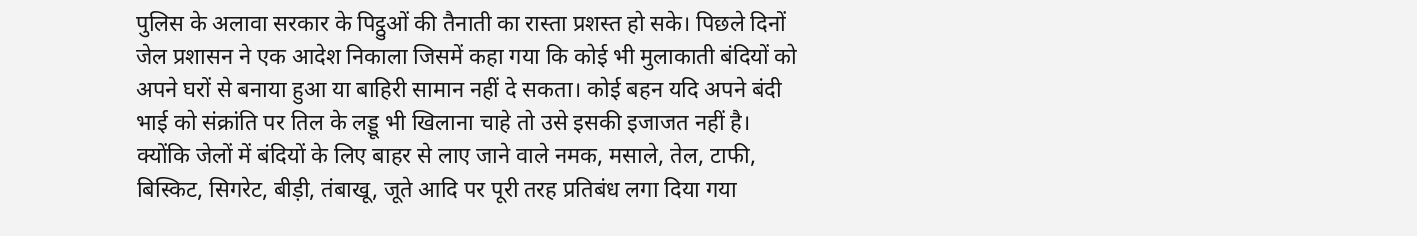पुलिस के अलावा सरकार के पिट्ठुओं की तैनाती का रास्ता प्रशस्त हो सके। पिछले दिनों जेल प्रशासन ने एक आदेश निकाला जिसमें कहा गया कि कोई भी मुलाकाती बंदियों को अपने घरों से बनाया हुआ या बाहिरी सामान नहीं दे सकता। कोई बहन यदि अपने बंदी भाई को संक्रांति पर तिल के लड्डू भी खिलाना चाहे तो उसे इसकी इजाजत नहीं है। क्योंकि जेलों में बंदियों के लिए बाहर से लाए जाने वाले नमक, मसाले, तेल, टाफी, बिस्किट, सिगरेट, बीड़ी, तंबाखू, जूते आदि पर पूरी तरह प्रतिबंध लगा दिया गया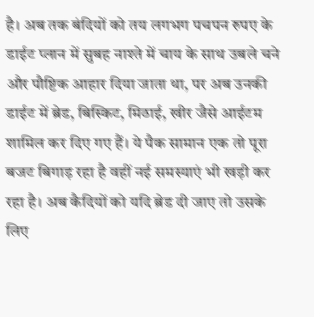है। अब तक बंदियों को तय लगभग पचपन रुपए के डाईट प्लान में सुबह नाश्ते में चाय के साथ उबले चने और पौष्टिक आहार दिया जाता था, पर अब उनकी डाईट में ब्रेड, बिस्किट, मिठाई, खीर जैसे आईटम शामिल कर दिए गए हैं। ये पैक सामान एक तो पूरा बजट बिगाड़ रहा है वहीं नई समस्याएं भी खड़ी कर रहा है। अब कैदियों को यदि ब्रेड दी जाए तो उसके लिए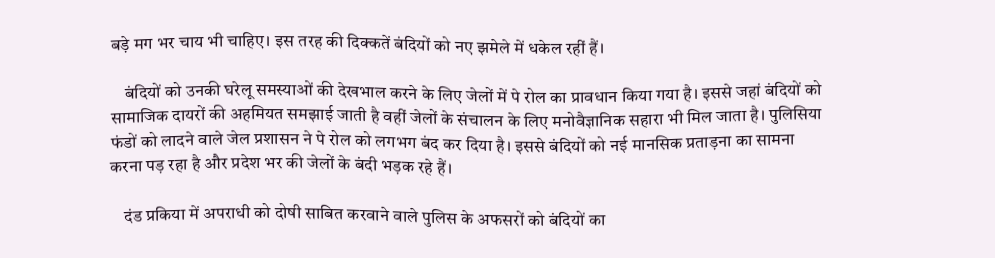बड़े मग भर चाय भी चाहिए। इस तरह की दिक्कतें बंदियों को नए झमेले में धकेल रहीं हैं।

    बंदियों को उनकी घरेलू समस्याओं की देखभाल करने के लिए जेलों में पे रोल का प्रावधान किया गया है। इससे जहां बंदियों को सामाजिक दायरों की अहमियत समझाई जाती है वहीं जेलों के संचालन के लिए मनोवैज्ञानिक सहारा भी मिल जाता है। पुलिसिया फंडों को लादने वाले जेल प्रशासन ने पे रोल को लगभग बंद कर दिया है। इससे बंदियों को नई मानसिक प्रताड़ना का सामना करना पड़ रहा है और प्रदेश भर की जेलों के बंदी भड़क रहे हैं।

    दंड प्रकिया में अपराधी को दोषी साबित करवाने वाले पुलिस के अफसरों को बंदियों का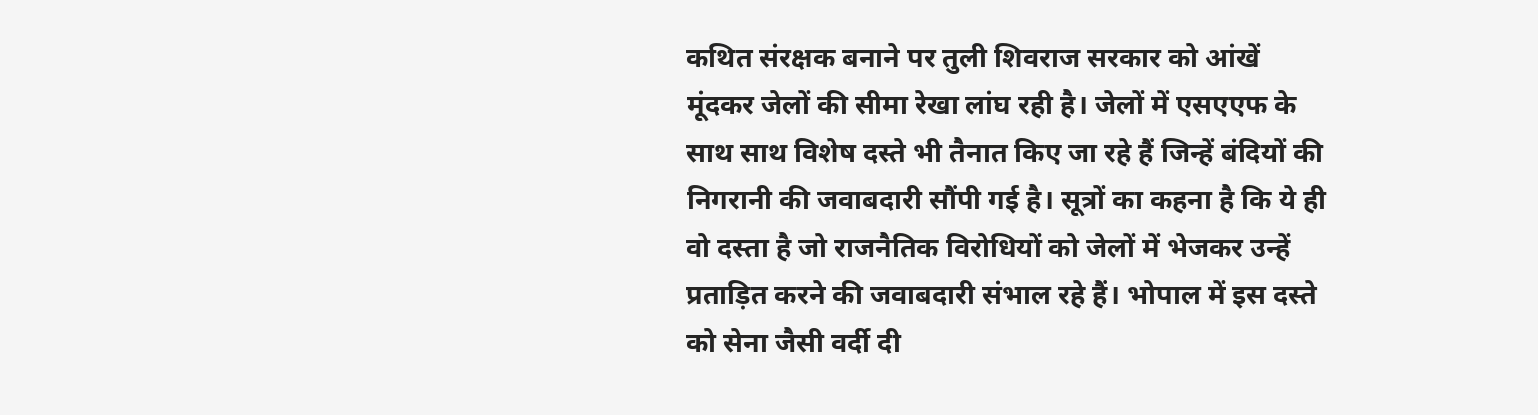कथित संरक्षक बनाने पर तुली शिवराज सरकार को आंखें मूंदकर जेलों की सीमा रेखा लांघ रही है। जेलों में एसएएफ के साथ साथ विशेष दस्ते भी तैनात किए जा रहे हैं जिन्हें बंदियों की निगरानी की जवाबदारी सौंपी गई है। सूत्रों का कहना है कि ये ही वो दस्ता है जो राजनैतिक विरोधियों को जेलों में भेजकर उन्हें प्रताड़ित करने की जवाबदारी संभाल रहे हैं। भोपाल में इस दस्ते को सेना जैसी वर्दी दी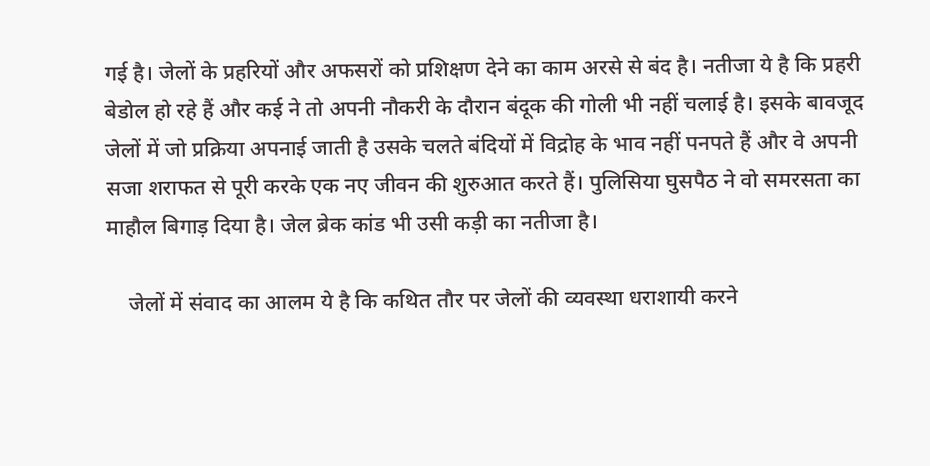गई है। जेलों के प्रहरियों और अफसरों को प्रशिक्षण देने का काम अरसे से बंद है। नतीजा ये है कि प्रहरी बेडोल हो रहे हैं और कई ने तो अपनी नौकरी के दौरान बंदूक की गोली भी नहीं चलाई है। इसके बावजूद जेलों में जो प्रक्रिया अपनाई जाती है उसके चलते बंदियों में विद्रोह के भाव नहीं पनपते हैं और वे अपनी सजा शराफत से पूरी करके एक नए जीवन की शुरुआत करते हैं। पुलिसिया घुसपैठ ने वो समरसता का माहौल बिगाड़ दिया है। जेल ब्रेक कांड भी उसी कड़ी का नतीजा है।

    जेलों में संवाद का आलम ये है कि कथित तौर पर जेलों की व्यवस्था धराशायी करने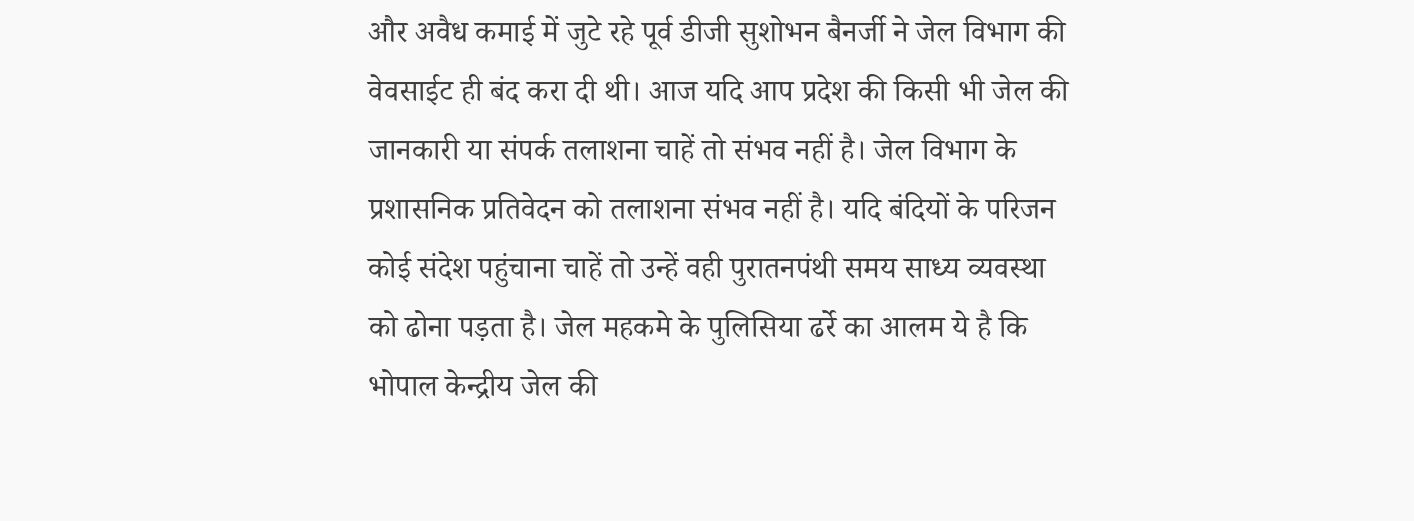और अवैध कमाई में जुटे रहे पूर्व डीजी सुशोभन बैनर्जी ने जेल विभाग की वेवसाईट ही बंद करा दी थी। आज यदि आप प्रदेश की किसी भी जेल की जानकारी या संपर्क तलाशना चाहें तो संभव नहीं है। जेल विभाग के प्रशासनिक प्रतिवेदन को तलाशना संभव नहीं है। यदि बंदियों के परिजन कोई संदेश पहुंचाना चाहें तो उन्हें वही पुरातनपंथी समय साध्य व्यवस्था को ढोना पड़ता है। जेल महकमे के पुलिसिया ढर्रे का आलम ये है कि भोपाल केन्द्रीय जेल की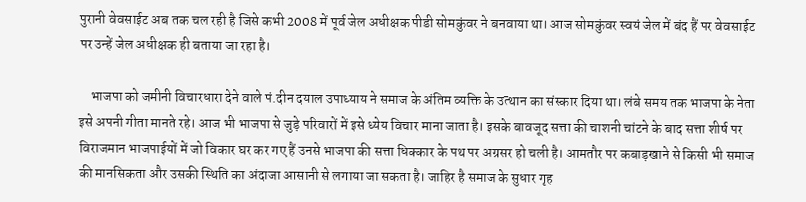पुरानी वेवसाईट अब तक चल रही है जिसे कभी 2008 में पूर्व जेल अधीक्षक पीडी सोमकुंवर ने बनवाया था। आज सोमकुंवर स्वयं जेल में बंद हैं पर वेवसाईट पर उन्हें जेल अधीक्षक ही बताया जा रहा है।

    भाजपा को जमीनी विचारधारा देने वाले पं.दीन दयाल उपाध्याय ने समाज के अंतिम व्यक्ति के उत्थान का संस्कार दिया था। लंबे समय तक भाजपा के नेता इसे अपनी गीता मानते रहे। आज भी भाजपा से जुड़े परिवारों में इसे ध्येय विचार माना जाता है। इसके बावजूद सत्ता की चाशनी चांटने के बाद सत्ता शीर्ष पर विराजमान भाजपाईयों में जो विकार घर कर गए हैं उनसे भाजपा की सत्ता धिक्कार के पथ पर अग्रसर हो चली है। आमतौर पर कबाड़खाने से किसी भी समाज की मानसिकता और उसकी स्थिति का अंदाजा आसानी से लगाया जा सकता है। जाहिर है समाज के सुधार गृह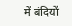में बंदियों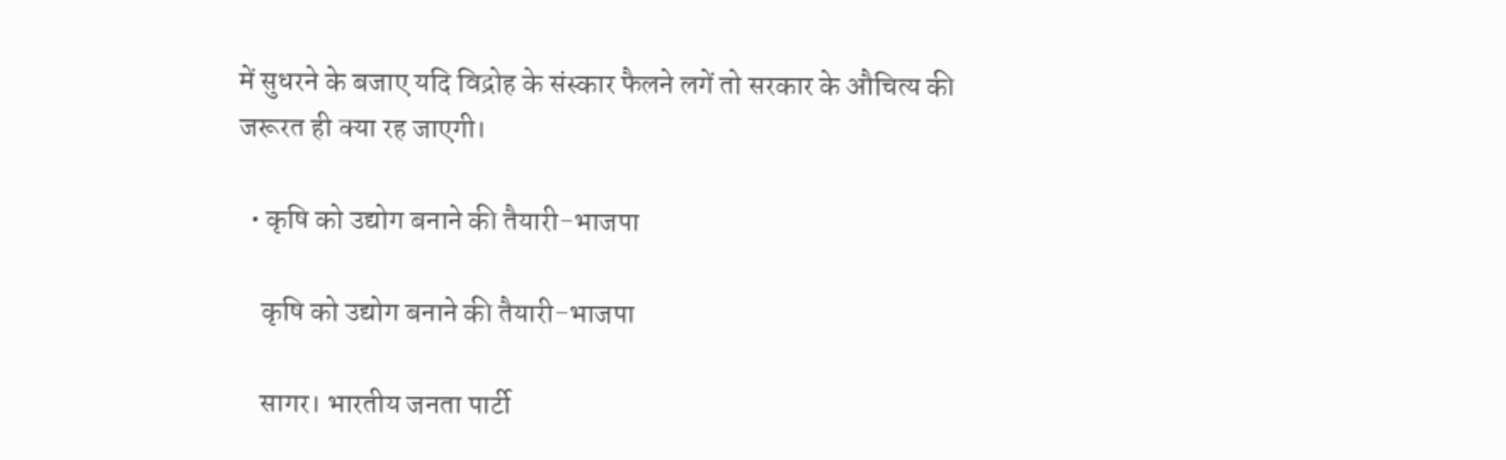में सुधरने के बजाए यदि विद्रोह के संस्कार फैलने लगें तो सरकार के औचित्य की जरूरत ही क्या रह जाएगी।

  • कृषि को उद्योग बनाने की तैयारी-भाजपा

    कृषि को उद्योग बनाने की तैयारी-भाजपा

    सागर। भारतीय जनता पार्टी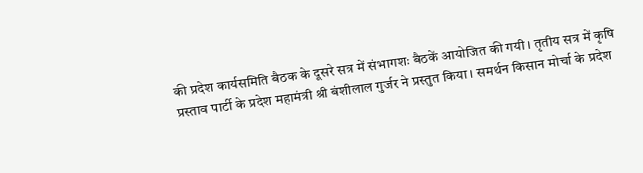की प्रदेश कार्यसमिति बैठक के दूसरे सत्र में संभागशः बैठकें आयोजित की गयी। तृतीय सत्र में कृषि प्रस्ताव पार्टी के प्रदेश महामंत्री श्री बंशीलाल गुर्जर ने प्रस्तुत किया। समर्थन किसान मोर्चा के प्रदेश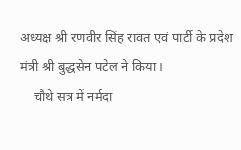अध्यक्ष श्री रणवीर सिंह रावत एवं पार्टी के प्रदेश मंत्री श्री बुद्धसेन पटेल ने किया।
    चौथे सत्र में नर्मदा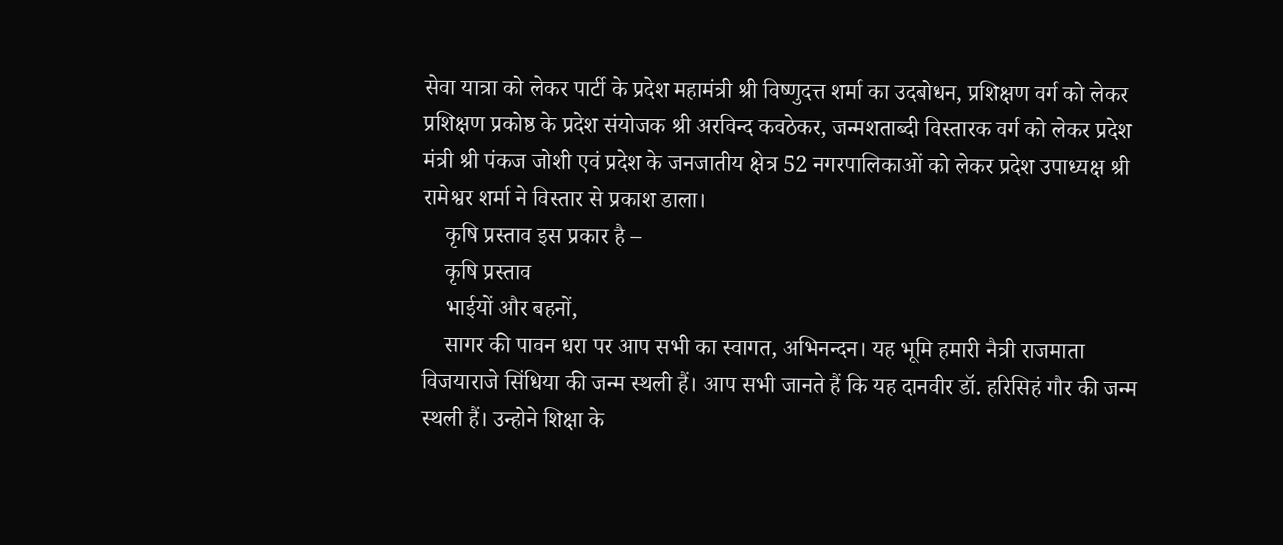सेवा यात्रा को लेकर पार्टी के प्रदेश महामंत्री श्री विष्णुदत्त शर्मा का उदबोधन, प्रशिक्षण वर्ग को लेकर प्रशिक्षण प्रकोष्ठ के प्रदेश संयोजक श्री अरविन्द कवठेकर, जन्मशताब्दी विस्तारक वर्ग को लेकर प्रदेश मंत्री श्री पंकज जोशी एवं प्रदेश के जनजातीय क्षेत्र 52 नगरपालिकाओं को लेकर प्रदेश उपाध्यक्ष श्री रामेश्वर शर्मा ने विस्तार से प्रकाश डाला।
    कृषि प्रस्ताव इस प्रकार है –
    कृषि प्रस्ताव
    भाईयों और बहनों,
    सागर की पावन धरा पर आप सभी का स्वागत, अभिनन्दन। यह भूमि हमारी नैत्री राजमाता विजयाराजे सिंधिया की जन्म स्थली हैं। आप सभी जानते हैं कि यह दानवीर डॉ. हरिसिहं गौर की जन्म स्थली हैं। उन्होने शिक्षा के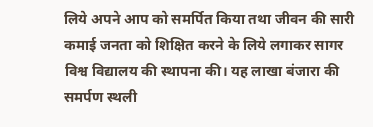लिये अपने आप को समर्पित किया तथा जीवन की सारी कमाई जनता को शिक्षित करने के लिये लगाकर सागर विश्व विद्यालय की स्थापना की। यह लाखा बंजारा की समर्पण स्थली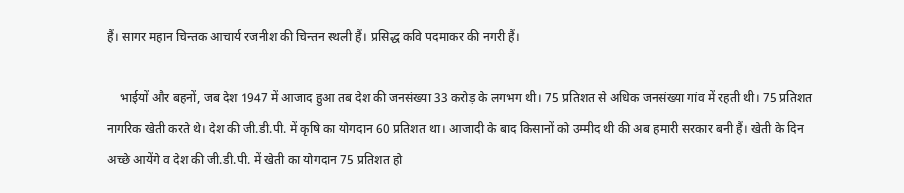हैं। सागर महान चिन्तक आचार्य रजनीश की चिन्तन स्थली हैं। प्रसिद्ध कवि पदमाकर की नगरी हैं।

    भाईयों और बहनों, जब देश 1947 में आजाद हुआ तब देश की जनसंख्या 33 करोड़ के लगभग थी। 75 प्रतिशत से अधिक जनसंख्या गांव में रहती थी। 75 प्रतिशत नागरिक खेती करते थे। देश की जी.डी.पी. में कृषि का योगदान 60 प्रतिशत था। आजादी के बाद किसानों को उम्मीद थी की अब हमारी सरकार बनी हैं। खेती के दिन अच्छे आयेंगे व देश की जी.डी.पी. में खेती का योगदान 75 प्रतिशत हो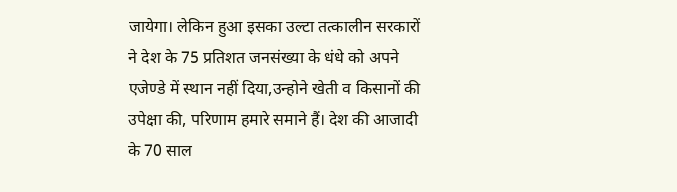जायेगा। लेकिन हुआ इसका उल्टा तत्कालीन सरकारों ने देश के 75 प्रतिशत जनसंख्या के धंधे को अपने एजेण्डे में स्थान नहीं दिया,उन्होने खेती व किसानों की उपेक्षा की, परिणाम हमारे समाने हैं। देश की आजादी के 70 साल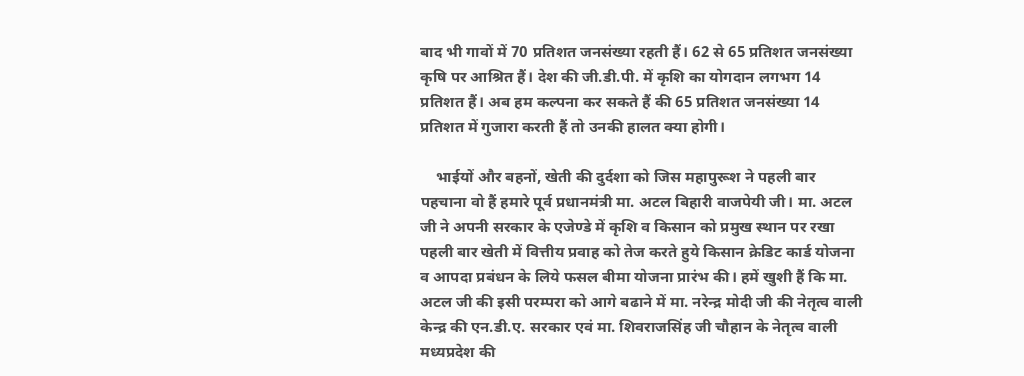बाद भी गावों में 70 प्रतिशत जनसंख्या रहती हैं। 62 से 65 प्रतिशत जनसंख्या कृषि पर आश्रित हैं। देश की जी.डी.पी. में कृशि का योगदान लगभग 14 प्रतिशत हैं। अब हम कल्पना कर सकते हैं की 65 प्रतिशत जनसंख्या 14 प्रतिशत में गुजारा करती हैं तो उनकी हालत क्या होगी।

    भाईयों और बहनों, खेती की दुर्दशा को जिस महापुरूश ने पहली बार पहचाना वो हैं हमारे पूर्व प्रधानमंत्री मा. अटल बिहारी वाजपेयी जी। मा. अटल जी ने अपनी सरकार के एजेण्डे में कृशि व किसान को प्रमुख स्थान पर रखा पहली बार खेती में वित्तीय प्रवाह को तेज करते हुये किसान क्रेडिट कार्ड योजना व आपदा प्रबंधन के लिये फसल बीमा योजना प्रारंभ की। हमें खुशी हैं कि मा. अटल जी की इसी परम्परा को आगे बढाने में मा. नरेन्द्र मोदी जी की नेतृत्व वाली केन्द्र की एन.डी.ए. सरकार एवं मा. शिवराजसिंह जी चौहान के नेतृत्व वाली मध्यप्रदेश की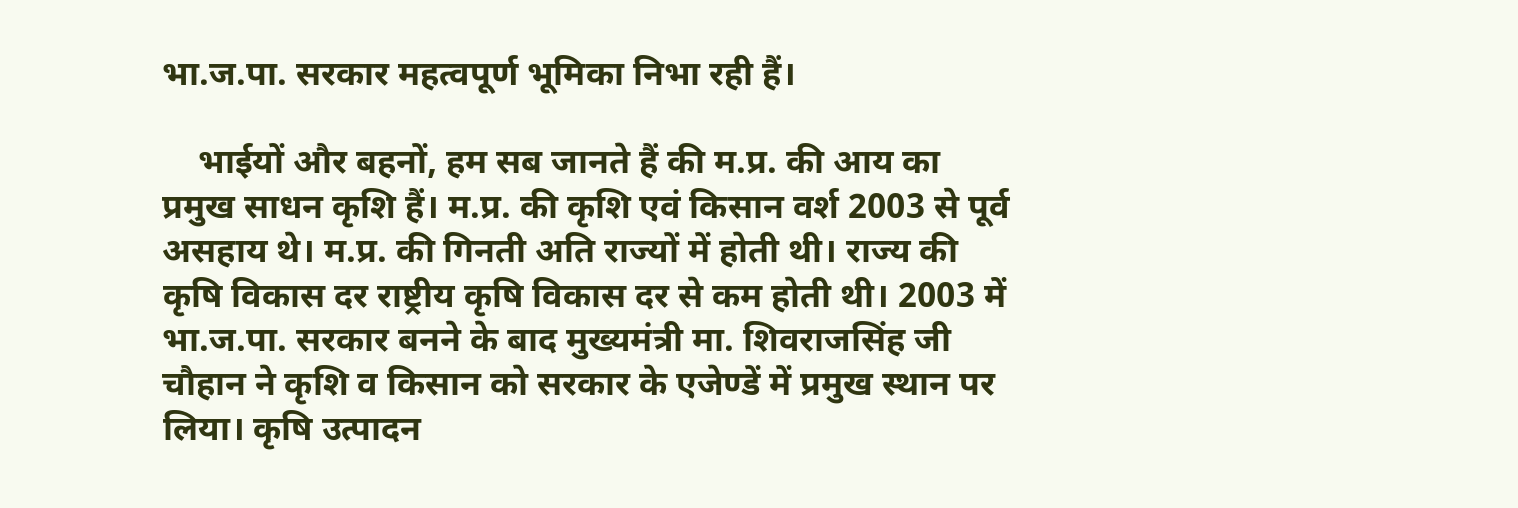भा.ज.पा. सरकार महत्वपूर्ण भूमिका निभा रही हैं।

    भाईयों और बहनों, हम सब जानते हैं की म.प्र. की आय का प्रमुख साधन कृशि हैं। म.प्र. की कृशि एवं किसान वर्श 2003 से पूर्व असहाय थे। म.प्र. की गिनती अति राज्यों में होती थी। राज्य की कृषि विकास दर राष्ट्रीय कृषि विकास दर से कम होती थी। 2003 में भा.ज.पा. सरकार बनने के बाद मुख्यमंत्री मा. शिवराजसिंह जी चौहान ने कृशि व किसान को सरकार के एजेण्डें में प्रमुख स्थान पर लिया। कृषि उत्पादन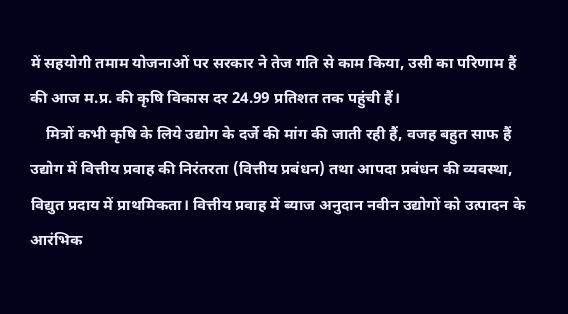में सहयोगी तमाम योजनाओं पर सरकार ने तेज गति से काम किया, उसी का परिणाम हैं की आज म.प्र. की कृषि विकास दर 24.99 प्रतिशत तक पहुंची हैं।
    मित्रों कभी कृषि के लिये उद्योग के दर्जे की मांग की जाती रही हैं, वजह बहुत साफ हैं उद्योग में वित्तीय प्रवाह की निरंतरता (वित्तीय प्रबंधन) तथा आपदा प्रबंधन की व्यवस्था, विद्युत प्रदाय में प्राथमिकता। वित्तीय प्रवाह में ब्याज अनुदान नवीन उद्योगों को उत्पादन के आरंभिक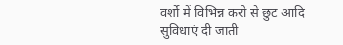वर्शो में विभिन्न करो से छुट आदि सुविधाएं दी जाती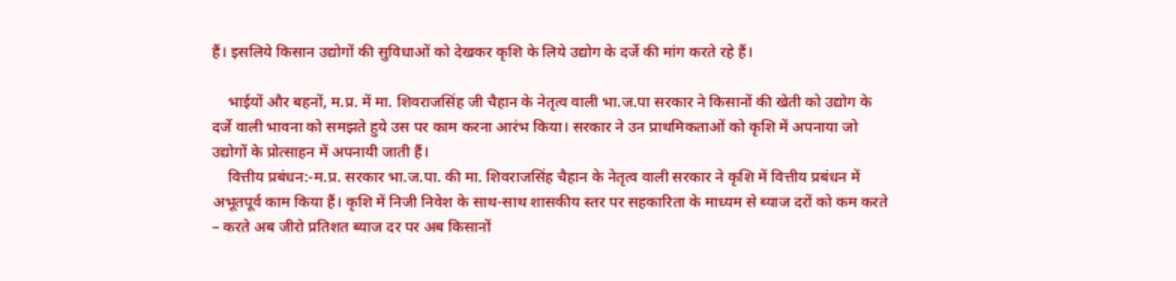हैं। इसलिये किसान उद्योगों की सुविधाओं को देखकर कृशि के लिये उद्योग के दर्जे की मांग करते रहे हैं।

    भाईयों और बहनों, म.प्र. में मा. शिवराजसिंह जी चैहान के नेतृत्व वाली भा.ज.पा सरकार ने किसानों की खेती को उद्योग के दर्जे वाली भावना को समझते हुये उस पर काम करना आरंभ किया। सरकार ने उन प्राथमिकताओं को कृशि में अपनाया जो उद्योगों के प्रोत्साहन में अपनायी जाती हैं।
    वित्तीय प्रबंधन:-म.प्र. सरकार भा.ज.पा. की मा. शिवराजसिंह चैहान के नेतृत्व वाली सरकार ने कृशि में वित्तीय प्रबंधन में अभूतपूर्व काम किया हैं। कृशि में निजी निवेश के साथ-साथ शासकीय स्तर पर सहकारिता के माध्यम से ब्याज दरों को कम करते – करते अब जीरो प्रतिशत ब्याज दर पर अब किसानों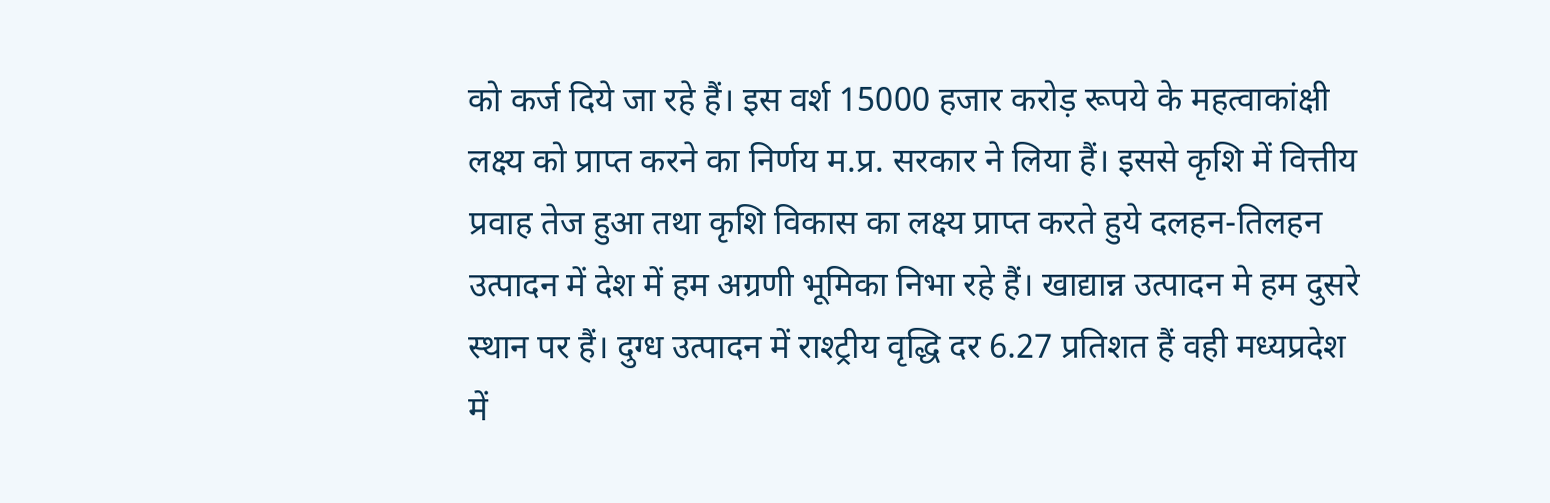को कर्ज दिये जा रहे हैं। इस वर्श 15000 हजार करोड़ रूपये के महत्वाकांक्षी लक्ष्य को प्राप्त करने का निर्णय म.प्र. सरकार ने लिया हैं। इससे कृशि में वित्तीय प्रवाह तेज हुआ तथा कृशि विकास का लक्ष्य प्राप्त करते हुये दलहन-तिलहन उत्पादन में देश में हम अग्रणी भूमिका निभा रहे हैं। खाद्यान्न उत्पादन मे हम दुसरे स्थान पर हैं। दुग्ध उत्पादन में राश्ट्रीय वृद्धि दर 6.27 प्रतिशत हैं वही मध्यप्रदेश में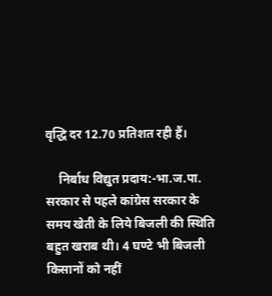वृद्धि दर 12.70 प्रतिशत रही हैं।

    निर्बाध विद्युत प्रदाय:-भा.ज.पा. सरकार से पहले कांग्रेस सरकार के समय खेती के लिये बिजली की स्थिति बहुत खराब थी। 4 घण्टे भी बिजली किसानों को नहीं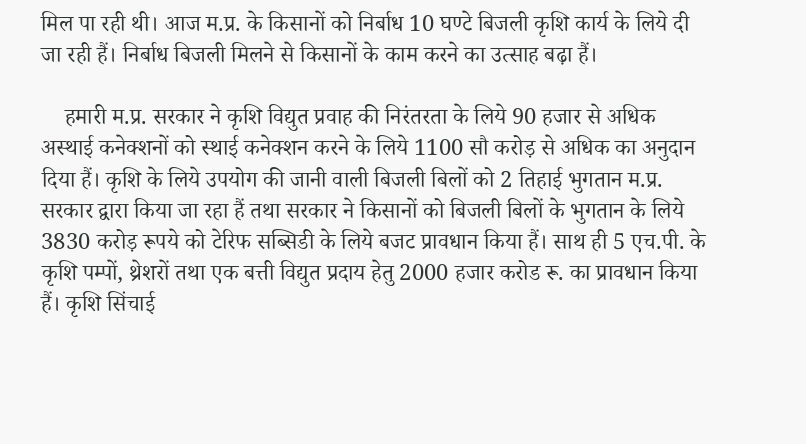मिल पा रही थी। आज म.प्र. के किसानों को निर्बाध 10 घण्टे बिजली कृशि कार्य के लिये दी जा रही हैं। निर्बाध बिजली मिलने से किसानों के काम करने का उत्साह बढ़ा हैं।

    हमारी म.प्र. सरकार ने कृशि विद्युत प्रवाह की निरंतरता के लिये 90 हजार से अधिक अस्थाई कनेक्शनों को स्थाई कनेक्शन करने के लिये 1100 सौ करोड़ से अधिक का अनुदान दिया हैं। कृशि के लिये उपयोग की जानी वाली बिजली बिलों को 2 तिहाई भुगतान म.प्र. सरकार द्वारा किया जा रहा हैं तथा सरकार ने किसानों को बिजली बिलों के भुगतान के लिये 3830 करोड़ रूपये को टेरिफ सब्सिडी के लिये बजट प्रावधान किया हैं। साथ ही 5 एच.पी. के कृशि पम्पों, थ्रेशरों तथा एक बत्ती विद्युत प्रदाय हेतु 2000 हजार करोड रू. का प्रावधान किया हैं। कृशि सिंचाई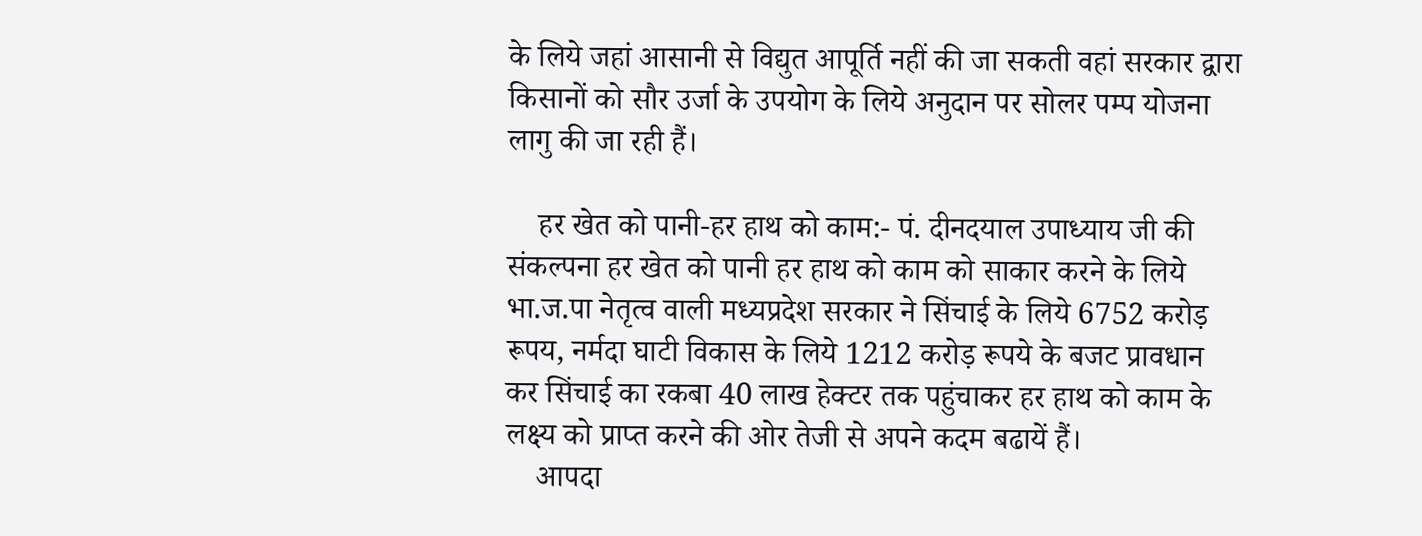के लिये जहां आसानी से विद्युत आपूर्ति नहीं की जा सकती वहां सरकार द्वारा किसानों को सौर उर्जा के उपयोग के लिये अनुदान पर सोलर पम्प योजना लागु की जा रही हैं।

    हर खेत को पानी-हर हाथ को काम:- पं. दीनदयाल उपाध्याय जी की संकल्पना हर खेत को पानी हर हाथ को काम को साकार करने के लिये भा.ज.पा नेतृत्व वाली मध्यप्रदेश सरकार ने सिंचाई के लिये 6752 करोड़ रूपय, नर्मदा घाटी विकास के लिये 1212 करोड़ रूपये के बजट प्रावधान कर सिंचाई का रकबा 40 लाख हेक्टर तक पहुंचाकर हर हाथ को काम के लक्ष्य को प्राप्त करने की ओर तेजी से अपने कदम बढायें हैं।
    आपदा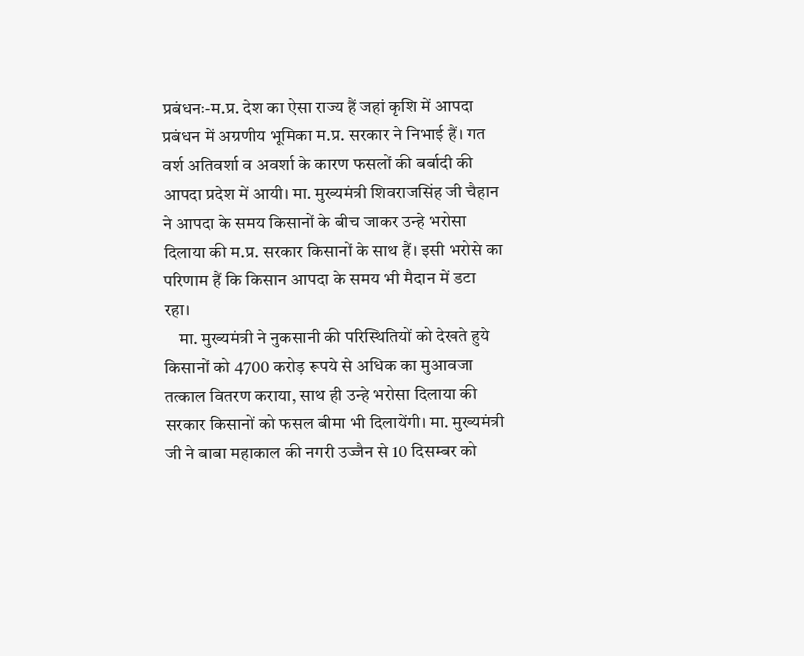प्रबंधनः-म.प्र. देश का ऐसा राज्य हैं जहां कृशि में आपदा प्रबंधन में अग्रणीय भूमिका म.प्र. सरकार ने निभाई हैं। गत वर्श अतिवर्शा व अवर्शा के कारण फसलों की बर्बादी की आपदा प्रदेश में आयी। मा. मुख्यमंत्री शिवराजसिंह जी चैहान ने आपदा के समय किसानों के बीच जाकर उन्हे भरोसा दिलाया की म.प्र. सरकार किसानों के साथ हैं। इसी भरोसे का परिणाम हैं कि किसान आपदा के समय भी मैदान में डटा रहा।
    मा. मुख्यमंत्री ने नुकसानी की परिस्थितियों को देखते हुये किसानों को 4700 करोड़ रूपये से अधिक का मुआवजा तत्काल वितरण कराया, साथ ही उन्हे भरोसा दिलाया की सरकार किसानों को फसल बीमा भी दिलायेंगी। मा. मुख्यमंत्री जी ने बाबा महाकाल की नगरी उज्जैन से 10 दिसम्बर को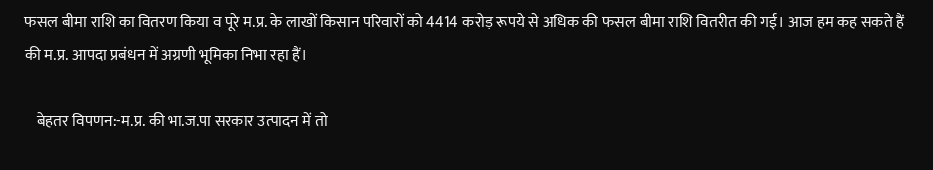फसल बीमा राशि का वितरण किया व पूरे म.प्र. के लाखों किसान परिवारों को 4414 करोड़ रूपये से अधिक की फसल बीमा राशि वितरीत की गई। आज हम कह सकते हैं की म.प्र. आपदा प्रबंधन में अग्रणी भूमिका निभा रहा हैं।

    बेहतर विपणन:-म.प्र. की भा.ज.पा सरकार उत्पादन में तो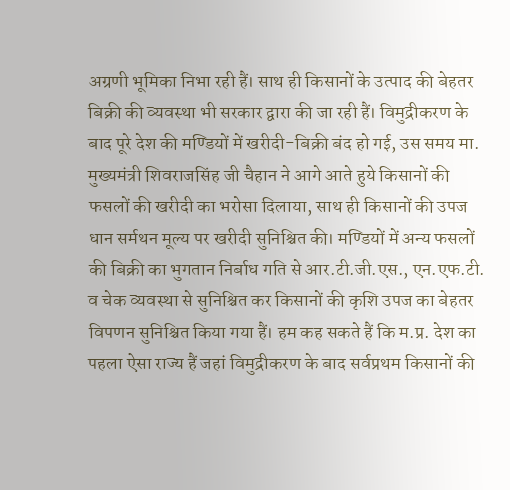अग्रणी भूमिका निभा रही हैं। साथ ही किसानों के उत्पाद की बेहतर बिक्री की व्यवस्था भी सरकार द्वारा की जा रही हैं। विमुद्रीकरण के बाद पूरे देश की मण्डियों में खरीदी-बिक्री बंद हो गई, उस समय मा. मुख्यमंत्री शिवराजसिंह जी चैहान ने आगे आते हुये किसानों की फसलों की खरीदी का भरोसा दिलाया, साथ ही किसानों की उपज धान सर्मथन मूल्य पर खरीदी सुनिश्चित की। मण्डियों में अन्य फसलों की बिक्री का भुगतान निर्बाध गति से आर.टी.जी.एस., एन.एफ.टी. व चेक व्यवस्था से सुनिश्चित कर किसानों की कृशि उपज का बेहतर विपणन सुनिश्चित किया गया हैं। हम कह सकते हैं कि म.प्र. देश का पहला ऐसा राज्य हैं जहां विमुद्रीकरण के बाद सर्वप्रथम किसानों की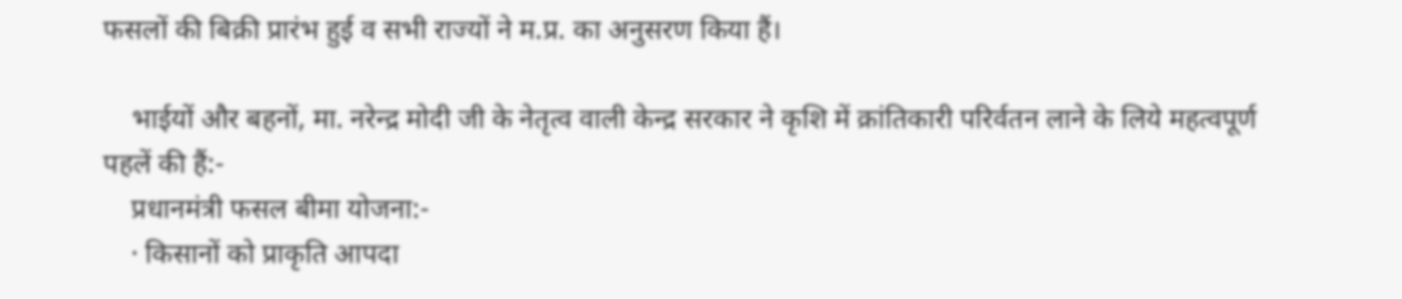फसलों की बिक्री प्रारंभ हुई व सभी राज्यों ने म.प्र. का अनुसरण किया हैं।

    भाईयों और बहनों, मा. नरेन्द्र मोदी जी के नेतृत्व वाली केन्द्र सरकार ने कृशि में क्रांतिकारी परिर्वतन लाने के लिये महत्वपूर्ण पहलें की हैं:-
    प्रधानमंत्री फसल बीमा योजना:-
    · किसानों को प्राकृति आपदा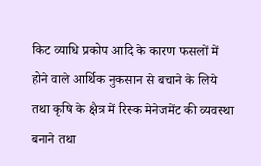किट व्याधि प्रकोप आदि के कारण फसलों में होने वाले आर्थिक नुकसान से बचाने के लिये तथा कृषि के क्षैत्र में रिस्क मेनेजमेंट की व्यवस्था बनाने तथा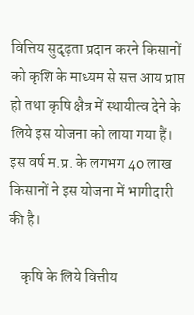वित्तिय सुदृढ़ता प्रदान करने किसानों को कृशि के माध्यम से सत्त आय प्राप्त हो तथा कृषि क्षैत्र में स्थायीत्व देने के लिये इस योजना को लाया गया हैं। इस वर्ष म.प्र. के लगभग 40 लाख किसानों ने इस योजना में भागीदारी की है।

    कृषि के लिये वित्तीय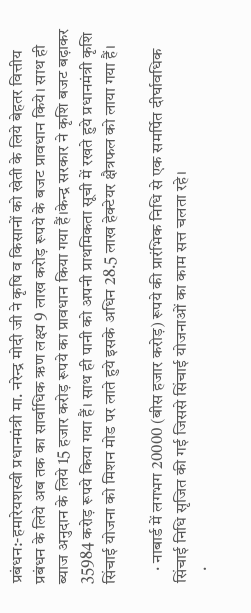प्रबंधन:-हमारेयशस्वी प्रधानमंत्री मा. नरेन्द्र मोदी जी ने कृषि व किसानों को खेती के लिये बेहतर वित्तीय प्रबंधन के लिये अब तक का सार्वाधिक ऋण लक्ष्य 9 लाख करोड़ रूपये के बजट प्रावधान किये। साथ ही ब्याज अनुदान के लिये 15 हजार करोड़ रूपये का प्रावधान किया गया हैं।केन्द्र सरकार ने कृशि बजट बढ़ाकर 35984 करोड़ रूपये किया गया हैं। साथ ही पानी को अपनी प्राथमिकता सूची में रखते हुये प्रधानमंत्री कृशि सिंचाई योजना को मिशन मोड पर लाते हुये इसके अधिन 28.5 लाख हेक्टेयर क्षैत्रफल को लाया गया हैं।

    · नाबार्ड में लगभग 20000 (बीस हजार करोड़) रूपये की प्रारंभिक निधि से एक समर्पित दीर्घावधिक सिंचाई निधि सृजित की गई जिससे सिंचाई योजनाओं का काम सत्त चलता रहे।
    ·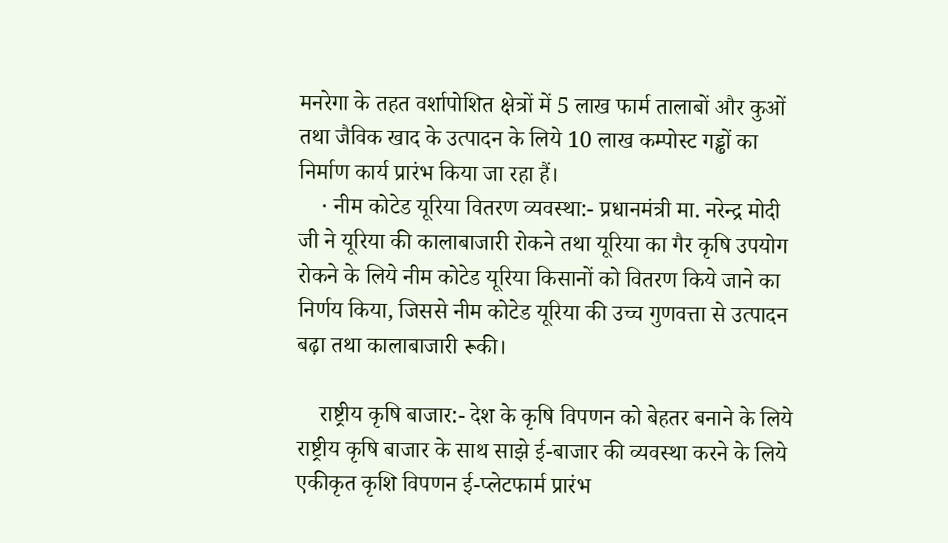मनरेगा के तहत वर्शापोशित क्षेत्रों में 5 लाख फार्म तालाबों और कुओं तथा जैविक खाद के उत्पादन के लिये 10 लाख कम्पोस्ट गड्ढों का निर्माण कार्य प्रारंभ किया जा रहा हैं।
    · नीम कोटेड यूरिया वितरण व्यवस्था:- प्रधानमंत्री मा. नरेन्द्र मोदी जी ने यूरिया की कालाबाजारी रोकने तथा यूरिया का गैर कृषि उपयोग रोकने के लिये नीम कोटेड यूरिया किसानों को वितरण किये जाने का निर्णय किया, जिससे नीम कोटेड यूरिया की उच्च गुणवत्ता से उत्पादन बढ़ा तथा कालाबाजारी रूकी।

    राष्ट्रीय कृषि बाजार:- देश के कृषि विपणन को बेहतर बनाने के लिये राष्ट्रीय कृषि बाजार के साथ साझे ई-बाजार की व्यवस्था करने के लिये एकीकृत कृशि विपणन ई-प्लेटफार्म प्रारंभ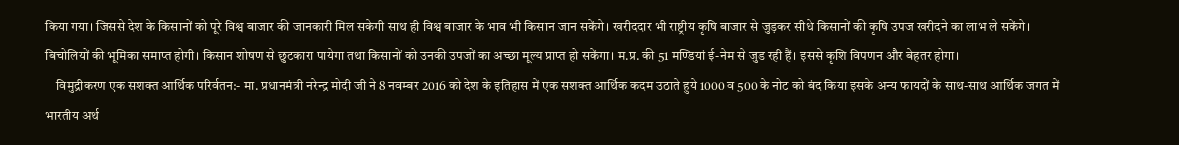किया गया। जिससे देश के किसानों को पूरे विश्व बाजार की जानकारी मिल सकेगी साथ ही विश्व बाजार के भाव भी किसान जान सकेंगे। खरीददार भी राष्ट्रीय कृषि बाजार से जुड़कर सीधे किसानों की कृषि उपज खरीदने का लाभ ले सकेंगे। बिचोलियों की भूमिका समाप्त होगी। किसान शोषण से छुटकारा पायेगा तथा किसानों को उनकी उपजों का अच्छा मूल्य प्राप्त हो सकेंगा। म.प्र. की 51 मण्डियां ई-नेम से जुड रही हैं। इससे कृशि विपणन और बेहतर होगा।
    विमुद्रीकरण एक सशक्त आर्थिक परिर्वतन:- मा. प्रधानमंत्री नरेन्द्र मोदी जी ने 8 नवम्बर 2016 को देश के इतिहास में एक सशक्त आर्थिक कदम उठाते हुये 1000 व 500 के नोट को बंद किया इसके अन्य फायदों के साथ-साथ आर्थिक जगत में भारतीय अर्थ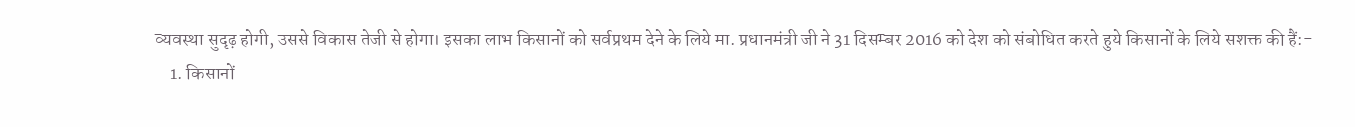व्यवस्था सुदृढ़ होगी, उससे विकास तेजी से होगा। इसका लाभ किसानों को सर्वप्रथम देने के लिये मा. प्रधानमंत्री जी ने 31 दिसम्बर 2016 को देश को संबोधित करते हुये किसानों के लिये सशक्त की हैं:-
    1. किसानों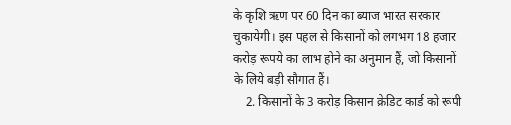के कृशि ऋण पर 60 दिन का ब्याज भारत सरकार चुकायेगी। इस पहल से किसानों को लगभग 18 हजार करोड़ रूपये का लाभ होने का अनुमान हैं, जो किसानों के लिये बड़ी सौगात हैं।
    2. किसानों के 3 करोड़ किसान क्रेडिट कार्ड को रूपी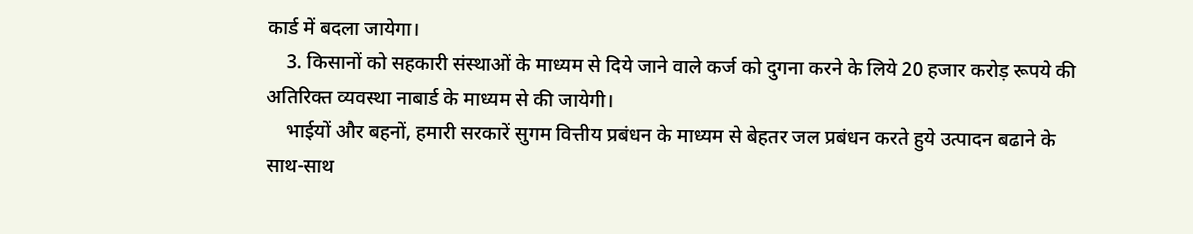कार्ड में बदला जायेगा।
    3. किसानों को सहकारी संस्थाओं के माध्यम से दिये जाने वाले कर्ज को दुगना करने के लिये 20 हजार करोड़ रूपये की अतिरिक्त व्यवस्था नाबार्ड के माध्यम से की जायेगी।
    भाईयों और बहनों, हमारी सरकारें सुगम वित्तीय प्रबंधन के माध्यम से बेहतर जल प्रबंधन करते हुये उत्पादन बढाने के साथ-साथ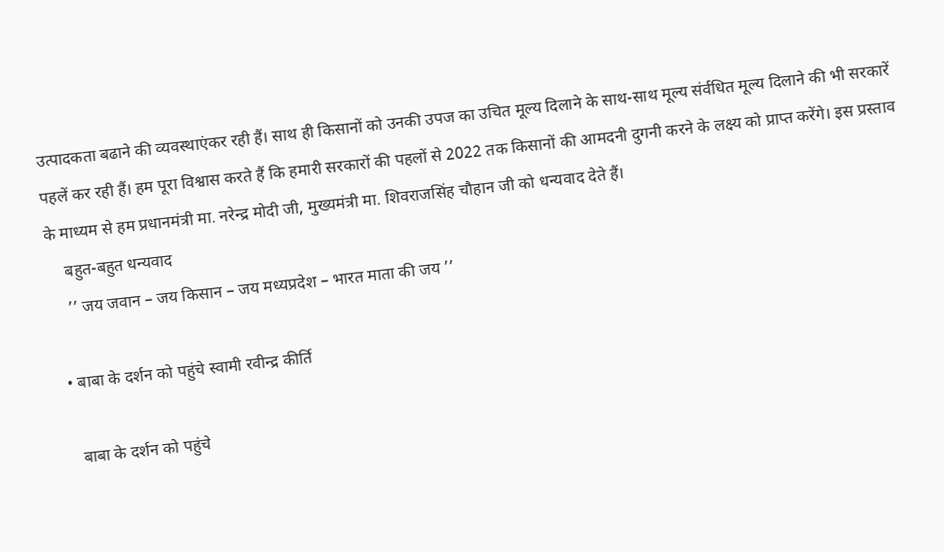उत्पादकता बढाने की व्यवस्थाएंकर रही हैं। साथ ही किसानों को उनकी उपज का उचित मूल्य दिलाने के साथ-साथ मूल्य संर्वधित मूल्य दिलाने की भी सरकारें पहलें कर रही हैं। हम पूरा विश्वास करते हैं कि हमारी सरकारों की पहलों से 2022 तक किसानों की आमदनी दुगनी करने के लक्ष्य को प्राप्त करेंगे। इस प्रस्ताव के माध्यम से हम प्रधानमंत्री मा. नरेन्द्र मोदी जी, मुख्यमंत्री मा. शिवराजसिंह चौहान जी को धन्यवाद देते हैं।
    बहुत-बहुत धन्यवाद
    ’’ जय जवान – जय किसान – जय मध्यप्रदेश – भारत माता की जय ’’

  • बाबा के दर्शन को पहुंचे स्वामी रवीन्द्र कीर्ति

    बाबा के दर्शन को पहुंचे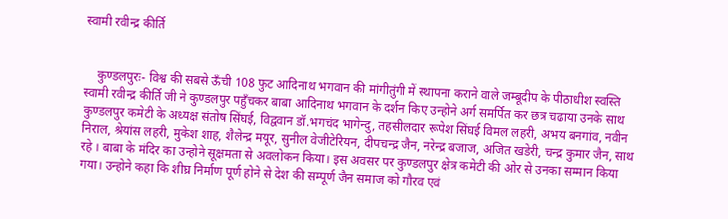स्वामी रवीन्द्र कीर्ति


    कुण्डलपुरः- विश्व की सबसे ऊँची 108 फुट आदिनाथ भगवान की मांगीतुंगी में स्थापना कराने वाले जम्बूदीप के पीठाधीश स्वस्ति स्वामी रवीन्द्र कीर्ति जी ने कुण्डलपुर पहुँचकर बाबा आदिनाथ भगवान के दर्शन किए उन्होने अर्ग समर्पित कर छत्र चढाया उनके साथ कुण्डलपुर कमेटी के अध्यक्ष संतोष सिंघई, विद्ववान डॉ.भगचंद भागेन्दु, तहसीलदार रूपेश सिंघई विमल लहरी, अभय बनगांव, नवीन निराल, श्रेयांस लहरी, मुकेश शाह, शैलेन्द्र मयूर, सुनील वेजीटेरियन, दीपचन्द्र जैन, नरेन्द्र बजाज, अजित खडेरी, चन्द्र कुमार जैन, साथ रहे । बाबा के मंदिर का उन्होने सूक्षमता से अवलोकन किया। इस अवसर पर कुण्डलपुर क्षेत्र कमेटी की ओर से उनका सम्मान किया गया। उन्होने कहा कि शीघ्र निर्माण पूर्ण होने से देश की सम्पूर्ण जैन समाज को गौरव एवं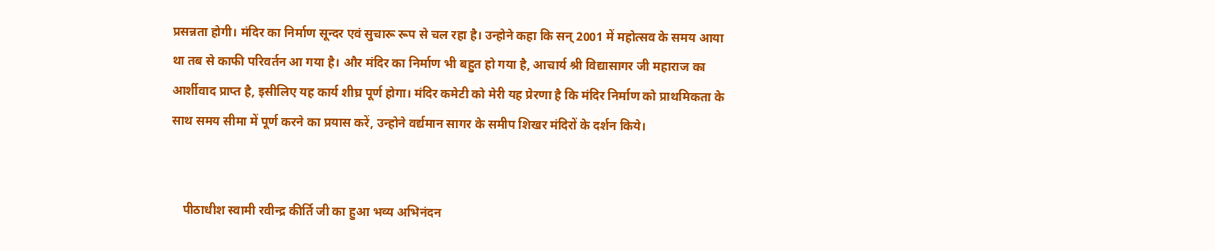प्रसन्नता होगी। मंदिर का निर्माण सून्दर एवं सुचारू रूप से चल रहा है। उन्होने कहा कि सन् 2001 में महोत्सव के समय आया था तब से काफी परिवर्तन आ गया है। और मंदिर का निर्माण भी बहुत हो गया है, आचार्य श्री विद्यासागर जी महाराज का आर्शीवाद प्राप्त है, इसीलिए यह कार्य शीघ्र पूर्ण होगा। मंदिर कमेटी को मेरी यह प्रेरणा है कि मंदिर निर्माण को प्राथमिकता के साथ समय सीमा में पूर्ण करने का प्रयास करें, उन्होने वर्द्यमान सागर के समीप शिखर मंदिरों के दर्शन किये।


    पीठाधीश स्वामी रवीन्द्र कीर्ति जी का हुआ भव्य अभिनंदन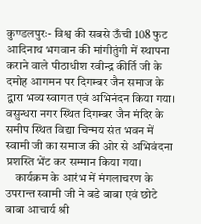कुण्डलपुरः- विश्व की सबसे ऊँची 108 फुट आदिनाथ भगवान की मांगीतुंगी में स्थापना कराने वाले पीठाधीश रवीन्द्र कीर्ति जी के दमोह आगमन पर दिगम्बर जैन समाज के द्वारा भव्य स्वागत एवं अभिनंदन किया गया। वसुन्धरा नगर स्थित दिगम्बर जैन मंदिर के समीप स्थित विद्या चिन्मय संत भवन में स्वामी जी का समाज की ओर से अभिवंदना प्रशस्ति भेंट कर सम्मान किया गया।
    कार्यक्रम के आरंभ में मंगलाचरण के उपरान्त स्वामी जी ने बडे बाबा एवं छोटे बाबा आचार्य श्री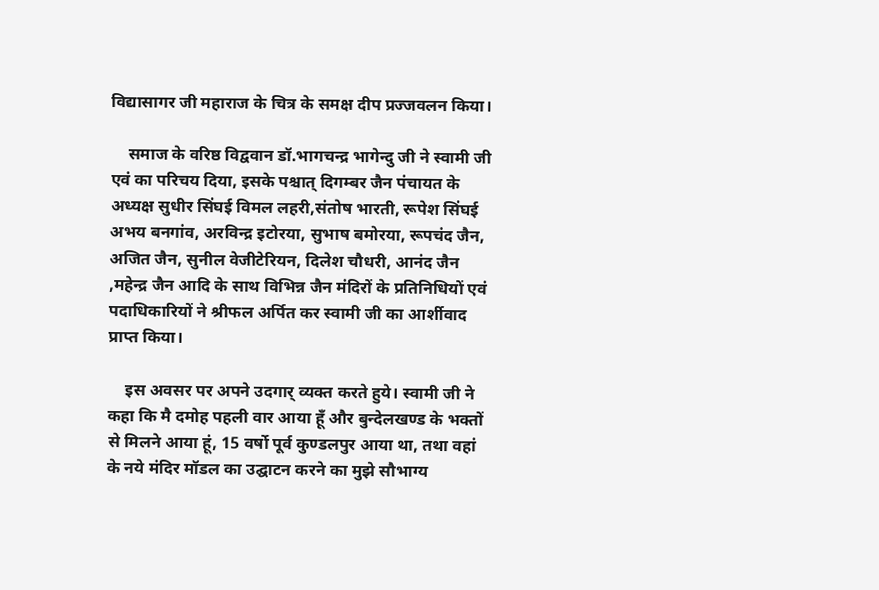विद्यासागर जी महाराज के चित्र के समक्ष दीप प्रज्जवलन किया।

    समाज के वरिष्ठ विद्ववान डॉ.भागचन्द्र भागेन्दु जी ने स्वामी जी एवं का परिचय दिया, इसके पश्चात् दिगम्बर जैन पंचायत के अध्यक्ष सुधीर सिंघई विमल लहरी,संतोष भारती, रूपेश सिंघई अभय बनगांव, अरविन्द्र इटोरया, सुभाष बमोरया, रूपचंद जैन, अजित जैन, सुनील वेजीटेरियन, दिलेश चौधरी, आनंद जैन ,महेन्द्र जैन आदि के साथ विभिन्न जैन मंदिरों के प्रतिनिधियों एवं पदाधिकारियों ने श्रीफल अर्पित कर स्वामी जी का आर्शीवाद प्राप्त किया।

    इस अवसर पर अपने उदगार् व्यक्त करते हुये। स्वामी जी ने कहा कि मै दमोह पहली वार आया हूँ और बुन्देलखण्ड के भक्तों से मिलने आया हूं, 15 वर्षो पूर्व कुण्डलपुर आया था, तथा वहां के नये मंदिर मॉडल का उद्घाटन करने का मुझे सौभाग्य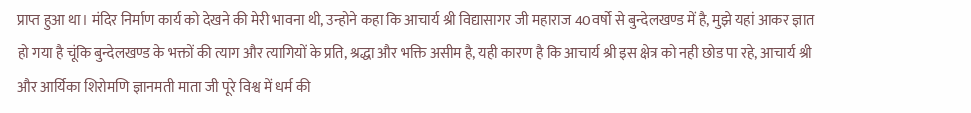प्राप्त हुआ था। मंदिर निर्माण कार्य को देखने की मेरी भावना थी, उन्होने कहा कि आचार्य श्री विद्यासागर जी महाराज 40वर्षो से बुन्देलखण्ड में है, मुझे यहां आकर ज्ञात हो गया है चूंकि बुन्देलखण्ड के भक्तों की त्याग और त्यागियों के प्रति, श्रद्धा और भक्ति असीम है, यही कारण है कि आचार्य श्री इस क्षेत्र को नही छोड पा रहे, आचार्य श्री और आर्यिका शिरोमणि ज्ञानमती माता जी पूरे विश्व में धर्म की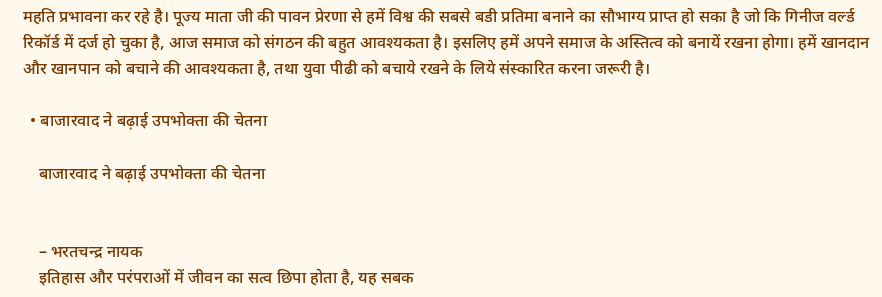महति प्रभावना कर रहे है। पूज्य माता जी की पावन प्रेरणा से हमें विश्व की सबसे बडी प्रतिमा बनाने का सौभाग्य प्राप्त हो सका है जो कि गिनीज वर्ल्ड रिकॉर्ड में दर्ज हो चुका है, आज समाज को संगठन की बहुत आवश्यकता है। इसलिए हमें अपने समाज के अस्तित्व को बनायें रखना होगा। हमें खानदान और खानपान को बचाने की आवश्यकता है, तथा युवा पीढी को बचाये रखने के लिये संस्कारित करना जरूरी है।

  • बाजारवाद ने बढ़ाई उपभोक्ता की चेतना

    बाजारवाद ने बढ़ाई उपभोक्ता की चेतना


    – भरतचन्द्र नायक
    इतिहास और परंपराओं में जीवन का सत्व छिपा होता है, यह सबक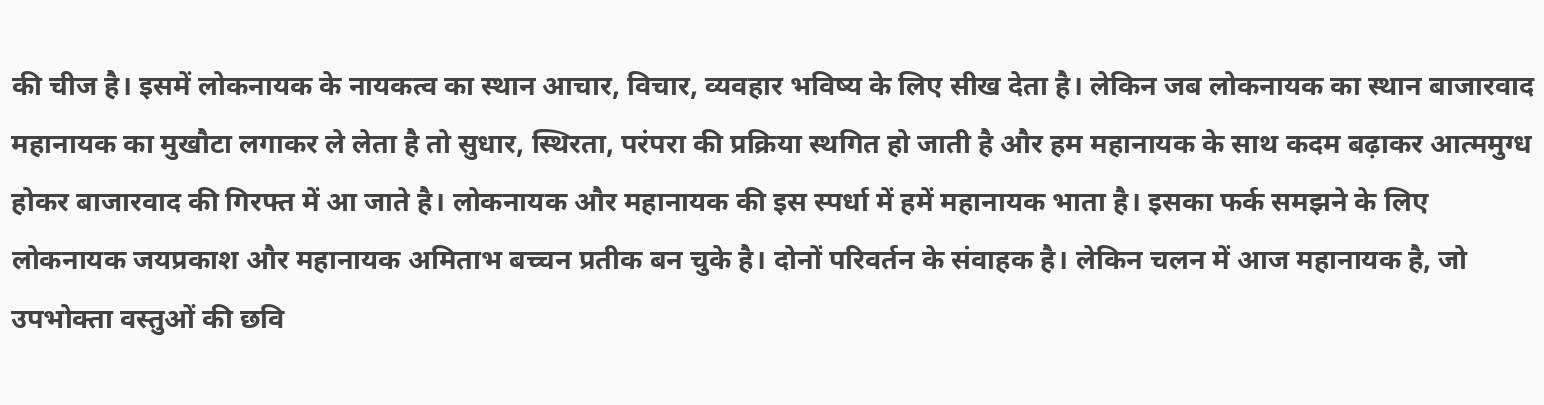की चीज है। इसमें लोकनायक के नायकत्व का स्थान आचार, विचार, व्यवहार भविष्य के लिए सीख देता है। लेकिन जब लोकनायक का स्थान बाजारवाद महानायक का मुखौटा लगाकर ले लेता है तो सुधार, स्थिरता, परंपरा की प्रक्रिया स्थगित हो जाती है और हम महानायक के साथ कदम बढ़ाकर आत्ममुग्ध होकर बाजारवाद की गिरफ्त में आ जाते है। लोकनायक और महानायक की इस स्पर्धा में हमें महानायक भाता है। इसका फर्क समझने के लिए लोकनायक जयप्रकाश और महानायक अमिताभ बच्चन प्रतीक बन चुके है। दोनों परिवर्तन के संवाहक है। लेकिन चलन में आज महानायक है, जो उपभोक्ता वस्तुओं की छवि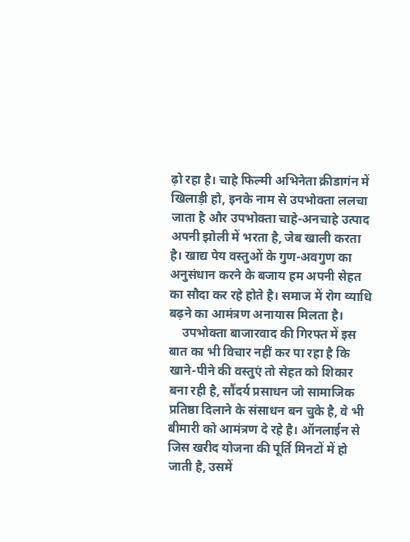ढ़ो रहा है। चाहे फिल्मी अभिनेता क्रीडागंन में खिलाड़ी हो, इनके नाम से उपभोक्ता ललचा जाता है और उपभोक्ता चाहे-अनचाहे उत्पाद अपनी झोली में भरता है, जेब खाली करता है। खाद्य पेय वस्तुओं के गुण-अवगुण का अनुसंधान करने के बजाय हम अपनी सेहत का सौदा कर रहे होते है। समाज में रोग व्याधि बढ़ने का आमंत्रण अनायास मिलता है।
    उपभोक्ता बाजारवाद की गिरफ्त में इस बात का भी विचार नहीं कर पा रहा है कि खाने-पीने की वस्तुएं तो सेहत को शिकार बना रही है, सौंदर्य प्रसाधन जो सामाजिक प्रतिष्ठा दिलाने के संसाधन बन चुके है, वे भी बीमारी को आमंत्रण दे रहे है। ऑनलाईन से जिस खरीद योजना की पूर्ति मिनटों में हो जाती है, उसमें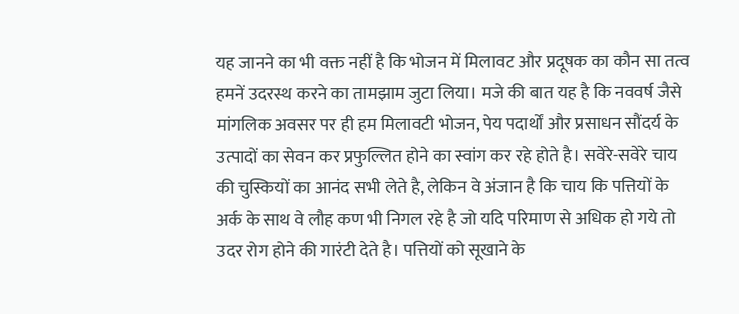यह जानने का भी वक्त नहीं है कि भोजन में मिलावट और प्रदूषक का कौन सा तत्व हमनें उदरस्थ करने का तामझाम जुटा लिया। मजे की बात यह है कि नववर्ष जैसे मांगलिक अवसर पर ही हम मिलावटी भोजन, पेय पदार्थों और प्रसाधन सौंदर्य के उत्पादों का सेवन कर प्रफुल्लित होने का स्वांग कर रहे होते है। सवेरे-सवेरे चाय की चुस्कियों का आनंद सभी लेते है, लेकिन वे अंजान है कि चाय कि पत्तियों के अर्क के साथ वे लौह कण भी निगल रहे है जो यदि परिमाण से अधिक हो गये तो उदर रोग होने की गारंटी देते है। पत्तियों को सूखाने के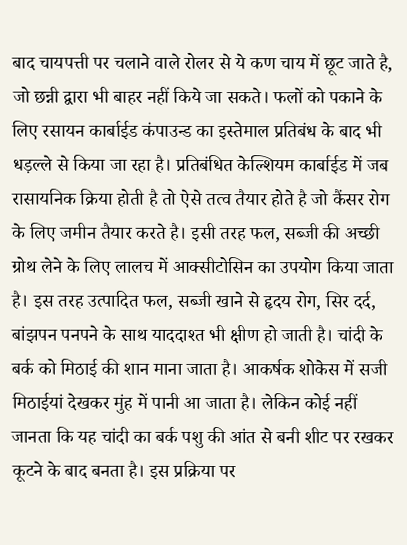बाद चायपत्ती पर चलाने वाले रोलर से ये कण चाय में छूट जाते है, जो छन्नी द्वारा भी बाहर नहीं किये जा सकते। फलों को पकाने के लिए रसायन कार्बाईड कंपाउन्ड का इस्तेमाल प्रतिबंध के बाद भी धड़ल्ले से किया जा रहा है। प्रतिबंधित केल्शियम कार्बाईड में जब रासायनिक क्रिया होती है तो ऐसे तत्व तैयार होते है जो कैंसर रोग के लिए जमीन तैयार करते है। इसी तरह फल, सब्जी की अच्छी ग्रोथ लेने के लिए लालच में आक्सीटोसिन का उपयोग किया जाता है। इस तरह उत्पादित फल, सब्जी खाने से हृदय रोग, सिर दर्द, बांझपन पनपने के साथ याददाश्त भी क्षीण हो जाती है। चांदी के बर्क को मिठाई की शान माना जाता है। आकर्षक शोकेस में सजी मिठाईयां देखकर मुंह में पानी आ जाता है। लेकिन कोई नहीं जानता कि यह चांदी का बर्क पशु की आंत से बनी शीट पर रखकर कूटने के बाद बनता है। इस प्रक्रिया पर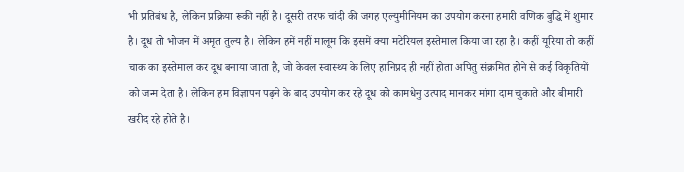भी प्रतिबंध है, लेकिन प्रक्रिया रूकी नहीं है। दूसरी तरफ चांदी की जगह एल्युमीनियम का उपयोग करना हमारी वणिक बुद्धि में शुमार है। दूध तो भोजन में अमृत तुल्य है। लेकिन हमें नहीं मालूम कि इसमें क्या मटेरियल इस्तेमाल किया जा रहा है। कहीं यूरिया तो कहीं चाक का इस्तेमाल कर दूध बनाया जाता है, जो केवल स्वास्थ्य के लिए हानिप्रद ही नहीं होता अपितु संक्रमित होने से कई विकृतियों को जन्म देता है। लेकिन हम विज्ञापन पढ़ने के बाद उपयोग कर रहे दूध को कामधेनु उत्पाद मानकर मांगा दाम चुकाते और बीमारी खरीद रहे होते है।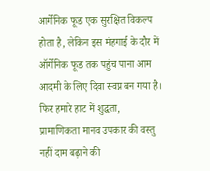आर्गेनिक फूड एक सुरक्षित विकल्प होता है, लेकिन इस मंहगाई के दौर में ऑर्गेनिक फूड तक पहुंच पाना आम आदमी के लिए दिवा स्वप्न बन गया है। फिर हमारे हाट में शुद्धता, प्रामाणिकता मानव उपकार की वस्तु नहीं दाम बढ़ाने की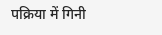पक्रिया में गिनी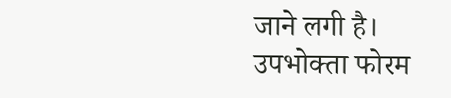जाने लगी है। उपभोक्ता फोरम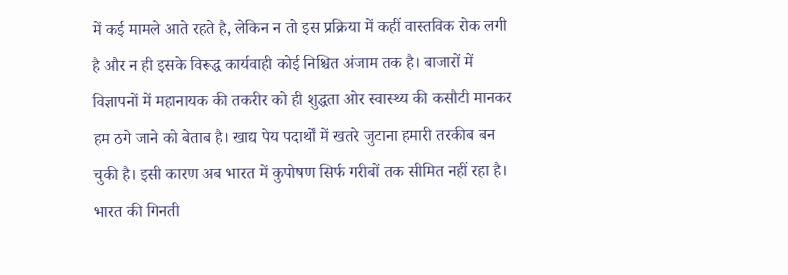में कई मामले आते रहते है, लेकिन न तो इस प्रक्रिया में कहीं वास्तविक रोक लगी है और न ही इसके विरूद्ध कार्यवाही कोई निश्चित अंजाम तक है। बाजारों में विज्ञापनों में महानायक की तकरीर को ही शुद्धता ओर स्वास्थ्य की कसौटी मानकर हम ठगे जाने को बेताब है। खाद्य पेय पदार्थों में खतरे जुटाना हमारी तरकीब बन चुकी है। इसी कारण अब भारत में कुपोषण सिर्फ गरीबों तक सीमित नहीं रहा है। भारत की गिनती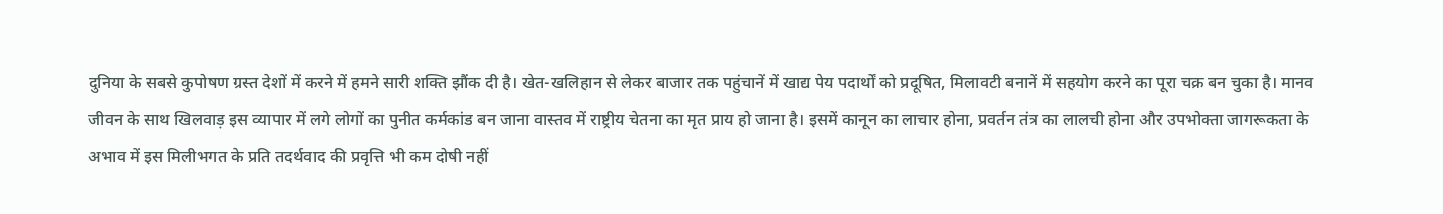दुनिया के सबसे कुपोषण ग्रस्त देशों में करने में हमने सारी शक्ति झौंक दी है। खेत-खलिहान से लेकर बाजार तक पहुंचानें में खाद्य पेय पदार्थों को प्रदूषित, मिलावटी बनानें में सहयोग करने का पूरा चक्र बन चुका है। मानव जीवन के साथ खिलवाड़ इस व्यापार में लगे लोगों का पुनीत कर्मकांड बन जाना वास्तव में राष्ट्रीय चेतना का मृत प्राय हो जाना है। इसमें कानून का लाचार होना, प्रवर्तन तंत्र का लालची होना और उपभोक्ता जागरूकता के अभाव में इस मिलीभगत के प्रति तदर्थवाद की प्रवृत्ति भी कम दोषी नहीं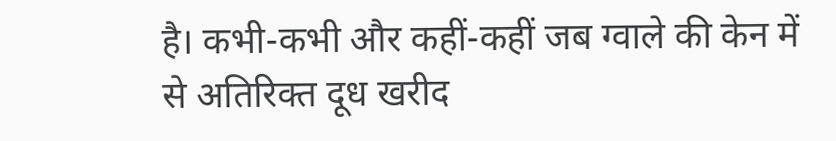है। कभी-कभी और कहीं-कहीं जब ग्वाले की केन में से अतिरिक्त दूध खरीद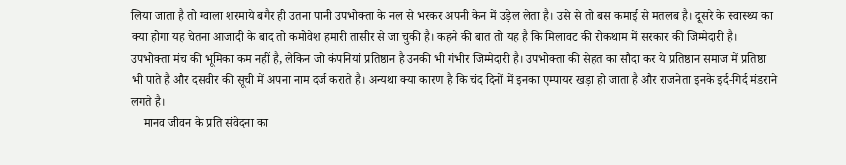लिया जाता है तो ग्वाला शरमाये बगैर ही उतना पानी उपभोक्ता के नल से भरकर अपनी केन में उड़ेल लेता है। उसे से तो बस कमाई से मतलब है। दूसरे के स्वास्थ्य का क्या होगा यह चेतना आजादी के बाद तो कमोवेश हमारी तासीर से जा चुकी है। कहने की बात तो यह है कि मिलावट की रोकथाम में सरकार की जिम्मेदारी है। उपभोक्ता मंच की भूमिका कम नहीं है, लेकिन जो कंपनियां प्रतिष्ठान है उनकी भी गंभीर जिम्मेदारी है। उपभोक्ता की सेहत का सौदा कर ये प्रतिष्ठान समाज में प्रतिष्ठा भी पाते है और दसवीर की सूची में अपना नाम दर्ज कराते है। अन्यथा क्या कारण है कि चंद दिनों में इनका एम्पायर खड़ा हो जाता है और राजनेता इनके इर्द-गिर्द मंडराने लगते है।
    मानव जीवन के प्रति संवेदना का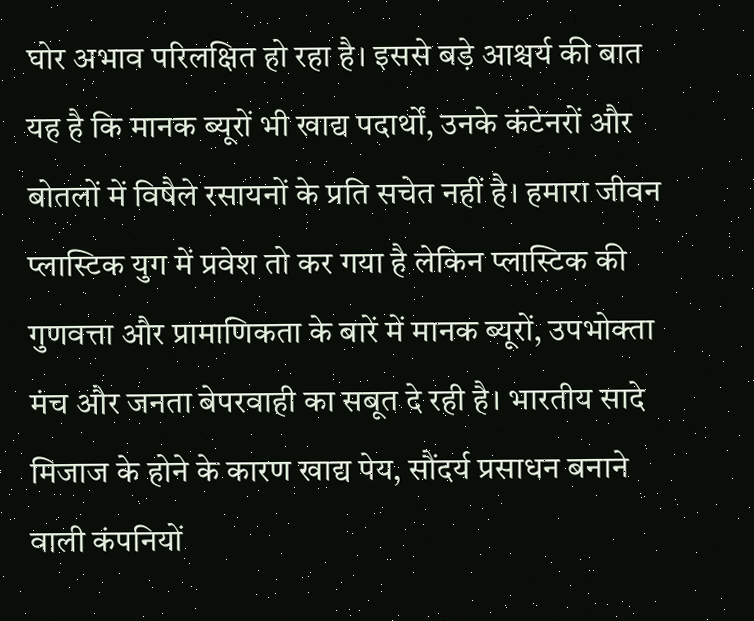घोर अभाव परिलक्षित हो रहा है। इससे बड़े आश्चर्य की बात यह है कि मानक ब्यूरों भी खाद्य पदार्थों, उनके कंटेनरों और बोतलों में विषैले रसायनों के प्रति सचेत नहीं है। हमारा जीवन प्लास्टिक युग में प्रवेश तो कर गया है लेकिन प्लास्टिक की गुणवत्ता और प्रामाणिकता के बारें में मानक ब्यूरों, उपभोक्ता मंच और जनता बेपरवाही का सबूत दे रही है। भारतीय सादे मिजाज के होने के कारण खाद्य पेय, सौंदर्य प्रसाधन बनाने वाली कंपनियों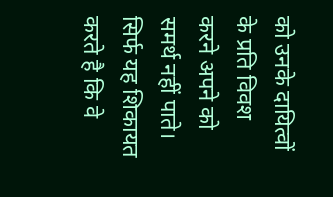को उनके दायित्वों के प्रति विवश करने अपने को समर्थ नहीं पाते। सिर्फ यह शिकायत करते है कि वे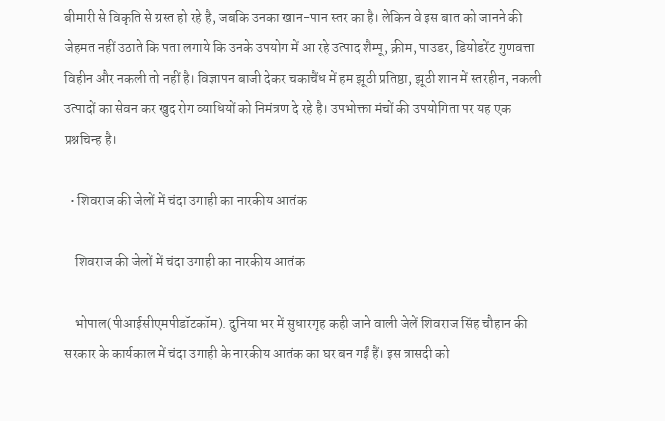बीमारी से विकृति से ग्रस्त हो रहे है, जबकि उनका खान-पान स्तर का है। लेकिन वे इस बात को जानने की जेहमत नहीं उठाते कि पता लगाये कि उनके उपयोग में आ रहे उत्पाद शैम्पू, क्रीम, पाउडर, डियोडरेंट गुणवत्ता विहीन और नकली तो नहीं है। विज्ञापन बाजी देकर चकाचैंध में हम झूठी प्रतिष्ठा, झूठी शान में स्तरहीन, नकली उत्पादों का सेवन कर खुद रोग व्याधियों को निमंत्रण दे रहे है। उपभोक्ता मंचों की उपयोगिता पर यह एक प्रश्नचिन्ह है।

  • शिवराज की जेलों में चंदा उगाही का नारकीय आतंक

    शिवराज की जेलों में चंदा उगाही का नारकीय आतंक

    भोपाल(पीआईसीएमपीडॉटकॉम). दुनिया भर में सुधारगृह कही जाने वाली जेलें शिवराज सिंह चौहान की सरकार के कार्यकाल में चंदा उगाही के नारकीय आतंक का घर बन गईं हैं। इस त्रासदी को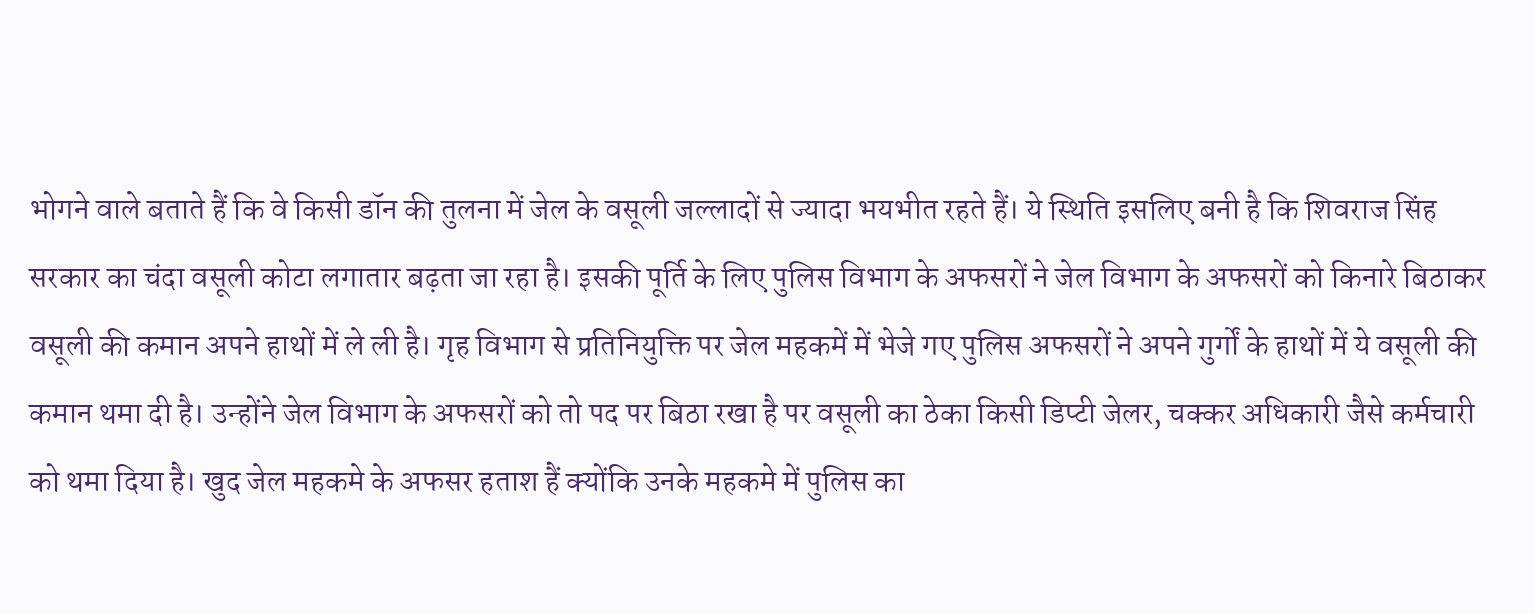भोगने वाले बताते हैं कि वे किसी डॉन की तुलना में जेल के वसूली जल्लादों से ज्यादा भयभीत रहते हैं। ये स्थिति इसलिए बनी है कि शिवराज सिंह सरकार का चंदा वसूली कोटा लगातार बढ़ता जा रहा है। इसकी पूर्ति के लिए पुलिस विभाग के अफसरों ने जेल विभाग के अफसरों को किनारे बिठाकर वसूली की कमान अपने हाथों में ले ली है। गृह विभाग से प्रतिनियुक्ति पर जेल महकमें में भेजे गए पुलिस अफसरों ने अपने गुर्गों के हाथों में ये वसूली की कमान थमा दी है। उन्होंने जेल विभाग के अफसरों को तो पद पर बिठा रखा है पर वसूली का ठेका किसी डिप्टी जेलर, चक्कर अधिकारी जैसे कर्मचारी को थमा दिया है। खुद जेल महकमे के अफसर हताश हैं क्योंकि उनके महकमे में पुलिस का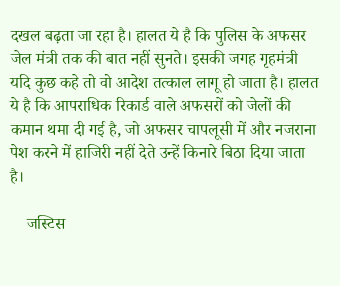दखल बढ़ता जा रहा है। हालत ये है कि पुलिस के अफसर जेल मंत्री तक की बात नहीं सुनते। इसकी जगह गृहमंत्री यदि कुछ कहे तो वो आदेश तत्काल लागू हो जाता है। हालत ये है कि आपराधिक रिकार्ड वाले अफसरों को जेलों की कमान थमा दी गई है, जो अफसर चापलूसी में और नजराना पेश करने में हाजिरी नहीं देते उन्हें किनारे बिठा दिया जाता है।

    जस्टिस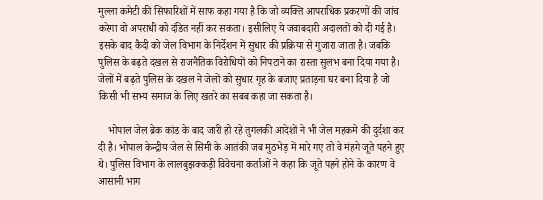मुल्ला कमेटी की सिफारिशों में साफ कहा गया है कि जो व्यक्ति आपराधिक प्रकरणों की जांच करेगा वो अपराधी को दंडित नहीं कर सकता। इसीलिए ये जवाबदारी अदालतों को दी गई है। इसके बाद कैदी को जेल विभाग के निर्देशन में सुधार की प्रक्रिया से गुजारा जाता है। जबकि पुलिस के बढ़ते दखल से राजनैतिक विरोधियों को निपटाने का रास्ता सुलभ बना दिया गया है। जेलों में बढ़ते पुलिस के दखल ने जेलों को सुधार गृह के बजाए प्रताड़ना घर बना दिया है जो किसी भी सभ्य समाज के लिए खतरे का सबब कहा जा सकता है।

    भोपाल जेल ब्रेक कांड के बाद जारी हो रहे तुगलकी आदेशों ने भी जेल महकमे की दुर्दशा कर दी है। भोपाल केन्द्रीय जेल से सिमी के आतंकी जब मुठभेड़ में मारे गए तो वे मंहगे जूते पहने हुए थे। पुलिस विभाग के लालबुझक्कड़ी विवेचना कर्ताओं ने कहा कि जूते पहने होने के कारण वे आसानी भाग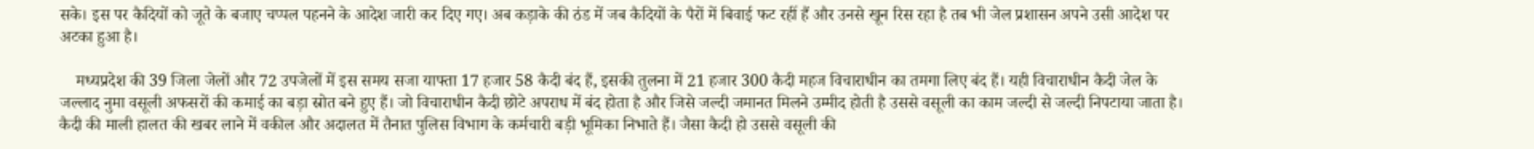सके। इस पर कैदियों को जूते के बजाए चप्पल पहनने के आदेश जारी कर दिए गए। अब कड़ाके की ठंड में जब कैदियों के पैरों में बिवाई फट रहीं हैं और उनसे खून रिस रहा है तब भी जेल प्रशासन अपने उसी आदेश पर अटका हुआ है।

    मध्यप्रदेश की 39 जिला जेलों और 72 उपजेलों में इस समय सजा याफ्ता 17 हजार 58 कैदी बंद हैं, इसकी तुलना में 21 हजार 300 कैदी महज विचाराधीन का तमगा लिए बंद हैं। यही विचाराधीन कैदी जेल के जल्लाद नुमा वसूली अफसरों की कमाई का बड़ा स्रोत बने हुए हैं। जो विचाराधीन कैदी छोटे अपराध में बंद होता है और जिसे जल्दी जमानत मिलने उम्मीद होती है उससे वसूली का काम जल्दी से जल्दी निपटाया जाता है। कैदी की माली हालत की खबर लाने में वकील और अदालत में तैनात पुलिस विभाग के कर्मचारी बड़ी भूमिका निभाते हैं। जैसा कैदी हो उससे वसूली की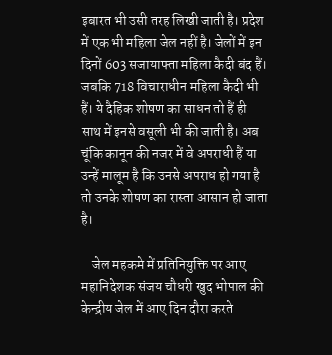इबारत भी उसी तरह लिखी जाती है। प्रदेश में एक भी महिला जेल नहीं है। जेलों में इन दिनों 603 सजायाफ्ता महिला कैदी बंद हैं। जबकि 718 विचाराधीन महिला कैदी भी हैं। ये दैहिक शोषण का साधन तो हैं ही साथ में इनसे वसूली भी की जाती है। अब चूंकि कानून की नजर में वे अपराधी हैं या उन्हें मालूम है कि उनसे अपराध हो गया है तो उनके शोषण का रास्ता आसान हो जाता है।

    जेल महकमे में प्रतिनियुक्ति पर आए महानिदेशक संजय चौधरी खुद भोपाल की केन्द्रीय जेल में आए दिन दौरा करते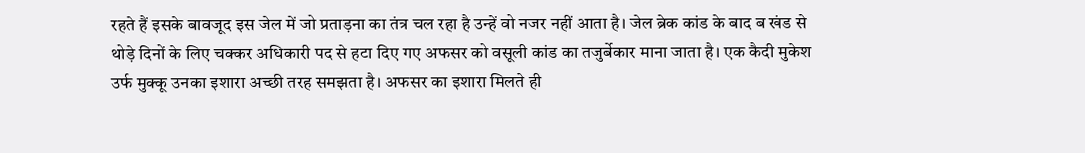रहते हैं इसके बावजूद इस जेल में जो प्रताड़ना का तंत्र चल रहा है उन्हें वो नजर नहीं आता है। जेल ब्रेक कांड के बाद ब खंड से थोड़े दिनों के लिए चक्कर अधिकारी पद से हटा दिए गए अफसर को वसूली कांड का तजुर्बेकार माना जाता है। एक कैदी मुकेश उर्फ मुक्कू उनका इशारा अच्छी तरह समझता है। अफसर का इशारा मिलते ही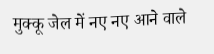मुक्कू जेल में नए नए आने वाले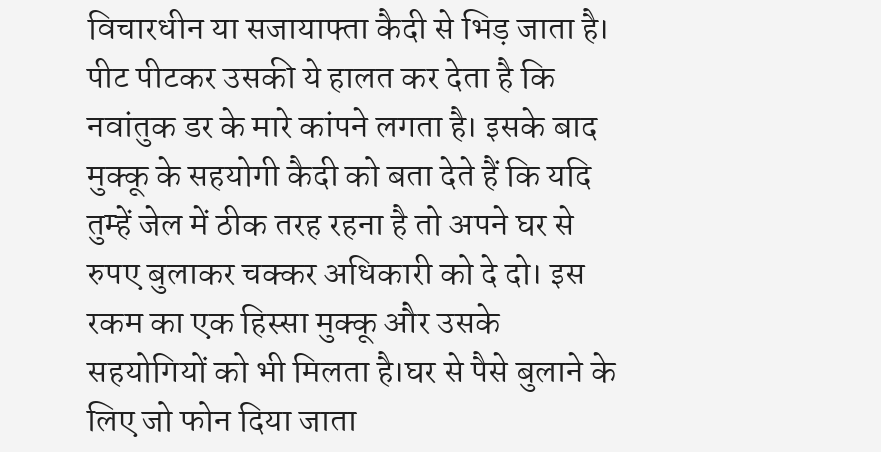विचारधीन या सजायाफ्ता कैदी से भिड़ जाता है। पीट पीटकर उसकी ये हालत कर देता है कि नवांतुक डर के मारे कांपने लगता है। इसके बाद मुक्कू के सहयोगी कैदी को बता देते हैं कि यदि तुम्हें जेल में ठीक तरह रहना है तो अपने घर से रुपए बुलाकर चक्कर अधिकारी को दे दो। इस रकम का एक हिस्सा मुक्कू और उसके सहयोगियों को भी मिलता है।घर से पैसे बुलाने के लिए जो फोन दिया जाता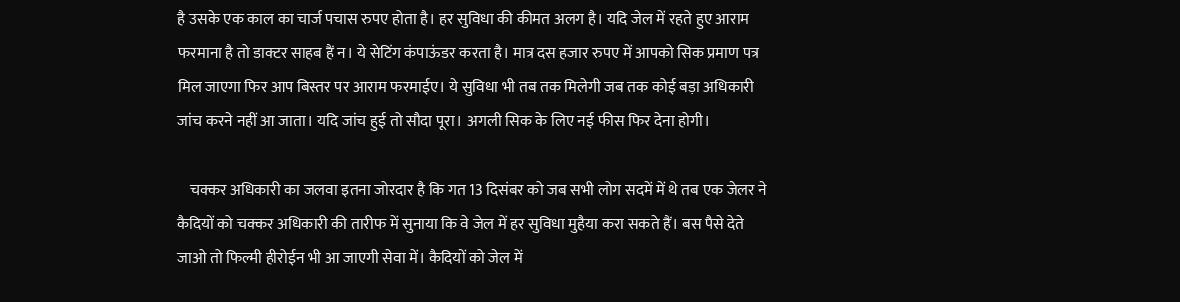है उसके एक काल का चार्ज पचास रुपए होता है। हर सुविधा की कीमत अलग है। यदि जेल में रहते हुए आराम फरमाना है तो डाक्टर साहब हैं न। ये सेटिंग कंपाऊंडर करता है। मात्र दस हजार रुपए में आपको सिक प्रमाण पत्र मिल जाएगा फिर आप बिस्तर पर आराम फरमाईए। ये सुविधा भी तब तक मिलेगी जब तक कोई बड़ा अधिकारी जांच करने नहीं आ जाता। यदि जांच हुई तो सौदा पूरा। अगली सिक के लिए नई फीस फिर देना होगी।

    चक्कर अधिकारी का जलवा इतना जोरदार है कि गत 13 दिसंबर को जब सभी लोग सदमें में थे तब एक जेलर ने कैदियों को चक्कर अधिकारी की तारीफ में सुनाया कि वे जेल में हर सुविधा मुहैया करा सकते हैं। बस पैसे देते जाओ तो फिल्मी हीरोईन भी आ जाएगी सेवा में। कैदियों को जेल में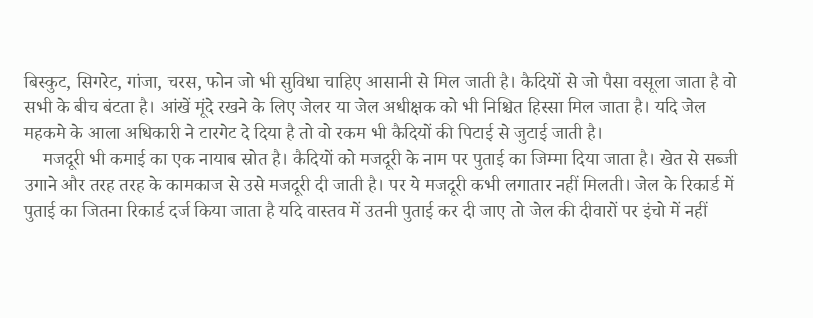बिस्कुट, सिगरेट, गांजा, चरस, फोन जो भी सुविधा चाहिए आसानी से मिल जाती है। कैदियों से जो पैसा वसूला जाता है वो सभी के बीच बंटता है। आंखें मूंदे रखने के लिए जेलर या जेल अधीक्षक को भी निश्चित हिस्सा मिल जाता है। यदि जेल महकमे के आला अधिकारी ने टारगेट दे दिया है तो वो रकम भी कैदियों की पिटाई से जुटाई जाती है।
    मजदूरी भी कमाई का एक नायाब स्रोत है। कैदियों को मजदूरी के नाम पर पुताई का जिम्मा दिया जाता है। खेत से सब्जी उगाने और तरह तरह के कामकाज से उसे मजदूरी दी जाती है। पर ये मजदूरी कभी लगातार नहीं मिलती। जेल के रिकार्ड में पुताई का जितना रिकार्ड दर्ज किया जाता है यदि वास्तव में उतनी पुताई कर दी जाए तो जेल की दीवारों पर इंचो में नहीं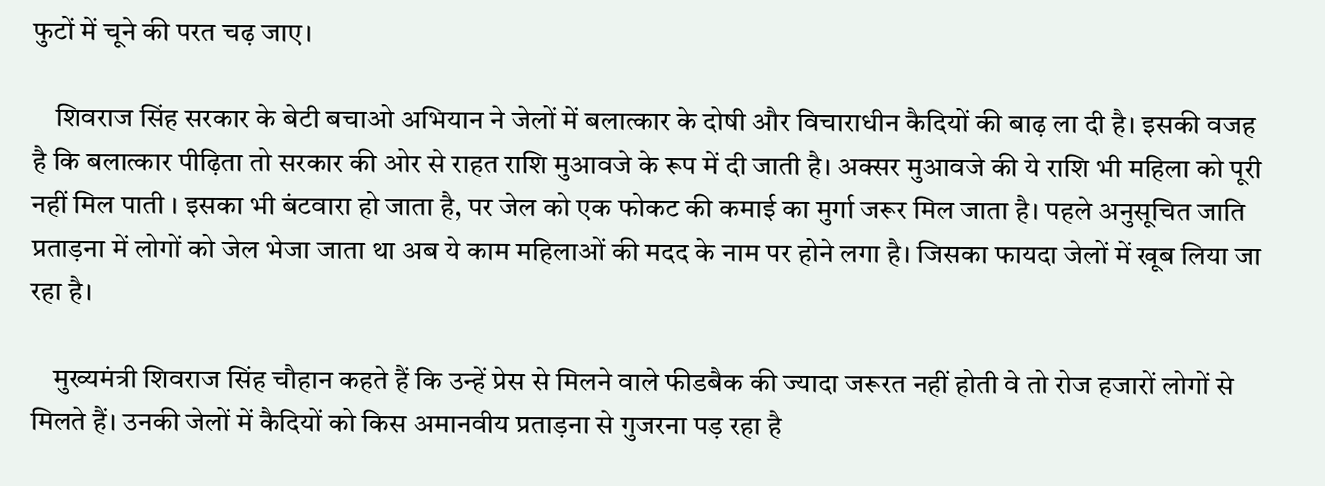फुटों में चूने की परत चढ़ जाए।

    शिवराज सिंह सरकार के बेटी बचाओ अभियान ने जेलों में बलात्कार के दोषी और विचाराधीन कैदियों की बाढ़ ला दी है। इसकी वजह है कि बलात्कार पीढ़िता तो सरकार की ओर से राहत राशि मुआवजे के रूप में दी जाती है। अक्सर मुआवजे की ये राशि भी महिला को पूरी नहीं मिल पाती । इसका भी बंटवारा हो जाता है, पर जेल को एक फोकट की कमाई का मुर्गा जरूर मिल जाता है। पहले अनुसूचित जाति प्रताड़ना में लोगों को जेल भेजा जाता था अब ये काम महिलाओं की मदद के नाम पर होने लगा है। जिसका फायदा जेलों में खूब लिया जा रहा है।

    मुख्यमंत्री शिवराज सिंह चौहान कहते हैं कि उन्हें प्रेस से मिलने वाले फीडबैक की ज्यादा जरूरत नहीं होती वे तो रोज हजारों लोगों से मिलते हैं। उनकी जेलों में कैदियों को किस अमानवीय प्रताड़ना से गुजरना पड़ रहा है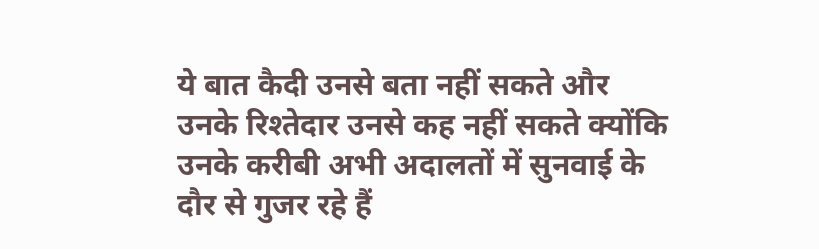ये बात कैदी उनसे बता नहीं सकते और उनके रिश्तेदार उनसे कह नहीं सकते क्योंकि उनके करीबी अभी अदालतों में सुनवाई के दौर से गुजर रहे हैं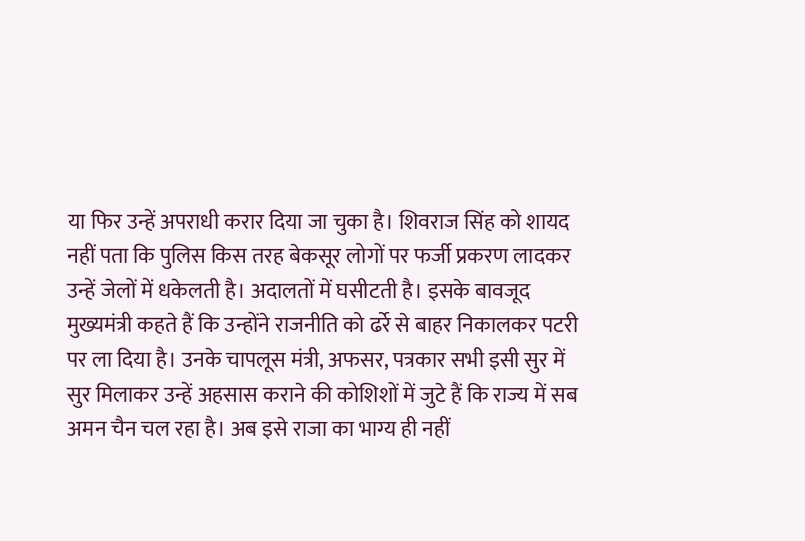या फिर उन्हें अपराधी करार दिया जा चुका है। शिवराज सिंह को शायद नहीं पता कि पुलिस किस तरह बेकसूर लोगों पर फर्जी प्रकरण लादकर उन्हें जेलों में धकेलती है। अदालतों में घसीटती है। इसके बावजूद मुख्यमंत्री कहते हैं कि उन्होंने राजनीति को ढर्रे से बाहर निकालकर पटरी पर ला दिया है। उनके चापलूस मंत्री, अफसर, पत्रकार सभी इसी सुर में सुर मिलाकर उन्हें अहसास कराने की कोशिशों में जुटे हैं कि राज्य में सब अमन चैन चल रहा है। अब इसे राजा का भाग्य ही नहीं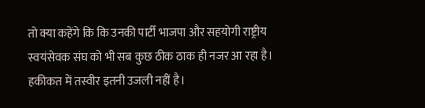तो क्या कहेंगे कि कि उनकी पार्टी भाजपा और सहयोगी राष्ट्रीय स्वयंसेवक संघ को भी सब कुछ ठीक ठाक ही नजर आ रहा है। हकीकत में तस्वीर इतनी उजली नहीं है।